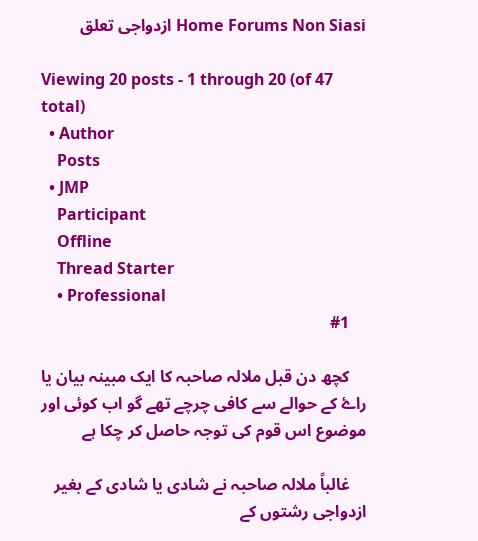Home Forums Non Siasi ازدواجی تعلق

Viewing 20 posts - 1 through 20 (of 47 total)
  • Author
    Posts
  • JMP
    Participant
    Offline
    Thread Starter
    • Professional
    #1

    کچھ دن قبل ملالہ صاحبہ کا ایک مبینہ بیان یا راۓ کے حوالے سے کافی چرچے تھے گو اب کوئی اور موضوع اس قوم کی توجہ حاصل کر چکا ہے

    غالباً ملالہ صاحبہ نے شادی یا شادی کے بغیر ازدواجی رشتوں کے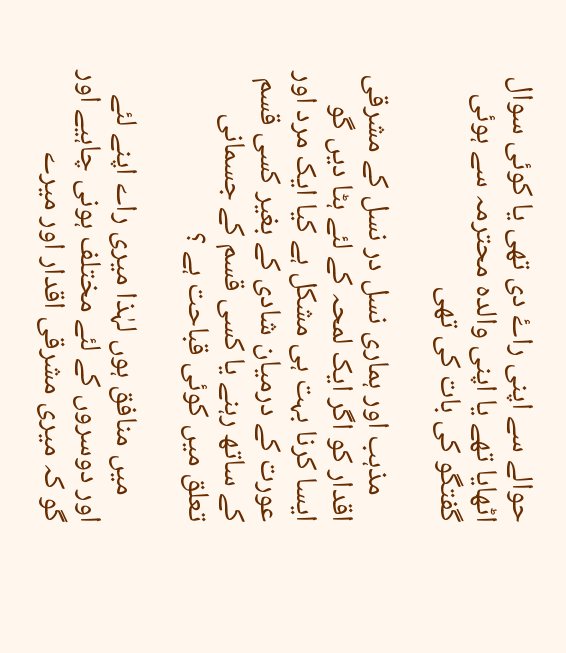حوالے سے اپنی راۓ دی تھی یا کوئی سوال اٹھایا تھے یا اپنی والدہ محترمہ سے ہوئی گفتگو کی بات کی تھی

    مذہب اور ہماری نسل در نسل کے مشرقی اقدار کو اگر ایک لمحہ کے لئے ہٹا دیں گو ایسا کرنا بہت ہی مشکل ہے کیا ایک مرد اور عورت کے درمیان شادی کے بغیر کسی قسم کے ساتھ رہنے یا کسی قسم کے جسمانی تعلق میں کوئی قباحت ہے ؟

    میں منافق ہوں لہٰذا میری راے اپنے لئے اور دوسروں کے لئے مختلف ہونی چاہیے اور گو کہ میری مشرقی اقدار اور میرے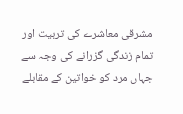مشرقی معاشرے کی تربیت اور تمام زندگی گزرانے کی وجہ سے جہاں مرد کو خواتین کے مقابلے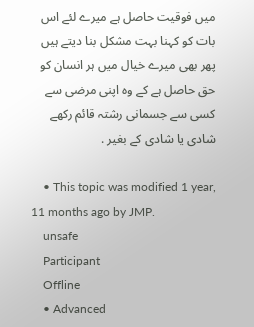میں فوقیت حاصل ہے میرے لئے اس بات کو کہنا بہت مشکل بنا دیتے ہیں پھر بھی میرے خیال میں ہر انسان کو حق حاصل ہے کے وہ اپنی مرضی سے کسی سے جسمانی رشتہ قائم رکھے شادی یا شادی کے بغیر .

    • This topic was modified 1 year, 11 months ago by JMP.
    unsafe
    Participant
    Offline
    • Advanced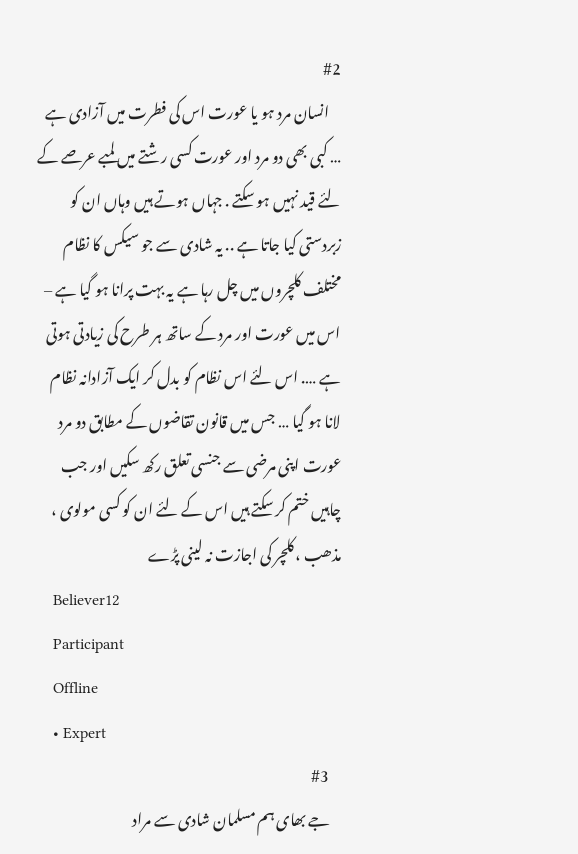#2
    انسان مرد ہو یا عورت اس کی فطرت میں آزادی ہے … کبی بھی دو مرد اور عورت کسی رشتے میں لمبے عرصے کے لئے قید نہیں ہو سکتے . جہاں ہوتے ہیں وہاں ان کو زبردستی کیا جاتا ہے .. یہ شادی سے جو سیکس کا نظام مختلف کلچروں میں چل رہا ہے یہ بہت پرانا ہو گیا ہے – اس میں عورت اور مرد کے ساتھ ہر طرح کی زیادتی ہوتی ہے …. اس لئے اس نظام کو بدل کر ایک آزادانہ نظام لانا ہو گیا … جس میں قانون تقاضوں کے مطابق دو مرد عورت اپنی مرضی سے جنسی تعلق رکھ سکیں اور جب چاہیں ختم کر سکتے ہیں اس کے لئے ان کو کسی مولوی ، مذھب ، کلچر کی اجازت نہ لینی پڑے
    Believer12
    Participant
    Offline
    • Expert
    #3
    جے بھای ہم مسلمان شادی سے مراد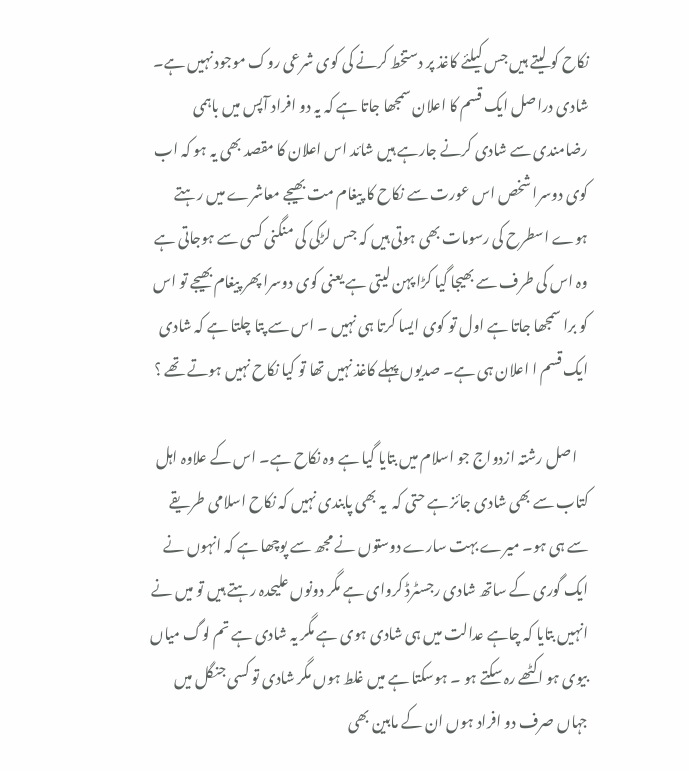نکاح کو لیتے ہیں جس کیلئے کاغذ پر دستخط کرنے کی کوی شرعی روک موجود نہیں ہے۔ شادی دراصل ایک قسم کا اعلان سمجھا جاتا ہے کہ یہ دو افراد آپس میں باہمی رضامندی سے شادی کرنے جارہے ہیں شائد اس اعلان کا مقصد بھی یہ ہو کہ اب کوی دوسرا شخص اس عورت سے نکاح کا پیغام مت بھیجے معاشرے میں رہتے ہوے اسطرح کی رسومات بھی ہوتی ہیں کہ جس لڑکی کی منگنی کسی سے ہوجاتی ہے وہ اس کی طرف سے بھیجا گیا کڑا پہن لیتی ہے یعنی کوی دوسرا پھر پیغام بھیجے تو اس کو برا سمجھا جاتا ہے اول تو کوی ایسا کرتا ہی نہیں ۔ اس سے پتا چلتا ہے کہ شادی ایک قسم ا اعلان ہی ہے۔ صدیوں پہلے کاغذ نہیں تھا تو کیا نکاح نہیں ہوتے تھے ؟

    اصل رشتہ ازدواج جو اسلام میں بتایا گیا ہے وہ نکاح ہے۔ اس کے علاوہ اہل کتاب سے بھی شادی جائز ہے حتی کہ  یہ بھی پابندی نہیں کہ نکاح اسلامی طریقے سے ہی ہو۔ میرے بہت سارے دوستوں نے مجھ سے پوچھا ہے کہ انہوں نے ایک گوری کے ساتھ شادی رجسٹرڈ کروای ہے مگر دونوں علیحدہ رہتے ہیں تو میں نے انہیں بتایا کہ چاہے عدالت میں ہی شادی ہوی ہے مگر یہ شادی ہے تم لوگ میاں بیوی ہو اکٹھے رہ سکتے ہو ۔ ہوسکتا ہے میں غلط ہوں مگر شادی تو کسی جنگل میں جہاں صرف دو افراد ہوں ان کے مابین بھی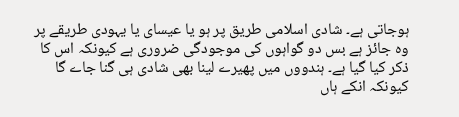ہوجاتی ہے۔ شادی اسلامی طریق پر ہو یا عیسای یا یہودی طریقے پر وہ جائز ہے بس دو گواہوں کی موجودگی ضروری ہے کیونکہ اس کا ذکر کیا گیا ہے۔ ہندووں میں پھیرے لینا بھی شادی ہی گنا جاے گا کیونکہ انکے ہاں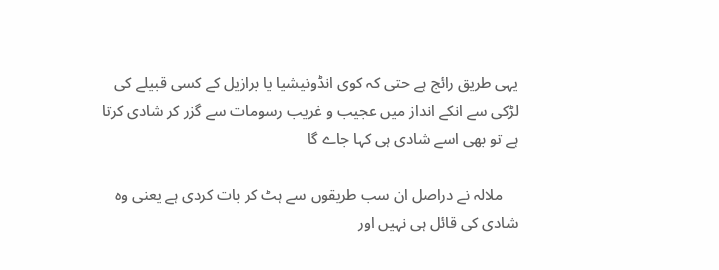یہی طریق رائج ہے حتی کہ کوی انڈونیشیا یا برازیل کے کسی قبیلے کی لڑکی سے انکے انداز میں عجیب و غریب رسومات سے گزر کر شادی کرتا ہے تو بھی اسے شادی ہی کہا جاے گا

    ملالہ نے دراصل ان سب طریقوں سے ہٹ کر بات کردی ہے یعنی وہ شادی کی قائل ہی نہیں اور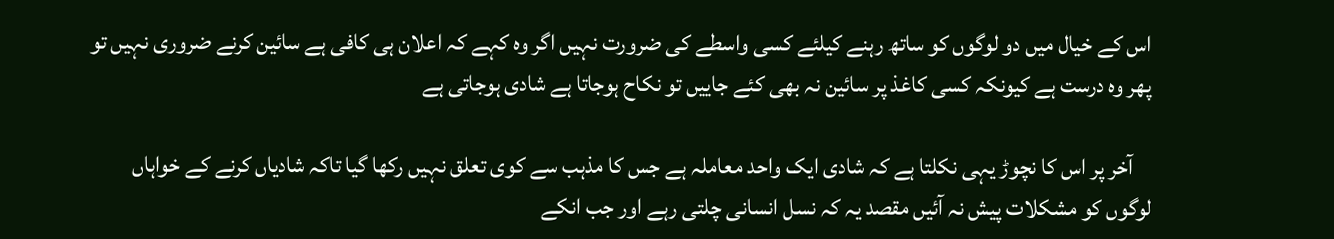اس کے خیال میں دو لوگوں کو ساتھ رہنے کیلئے کسی واسطے کی ضرورت نہیں اگر وہ کہے کہ اعلان ہی کافی ہے سائین کرنے ضروری نہیں تو پھر وہ درست ہے کیونکہ کسی کاغذ پر سائین نہ بھی کئے جاییں تو نکاح ہوجاتا ہے شادی ہوجاتی ہے

    آخر پر اس کا نچوڑ یہی نکلتا ہے کہ شادی ایک واحد معاملہ ہے جس کا مذہب سے کوی تعلق نہیں رکھا گیا تاکہ شادیاں کرنے کے خواہاں لوگوں کو مشکلات پیش نہ آئیں مقصد یہ کہ نسل انسانی چلتی رہے اور جب انکے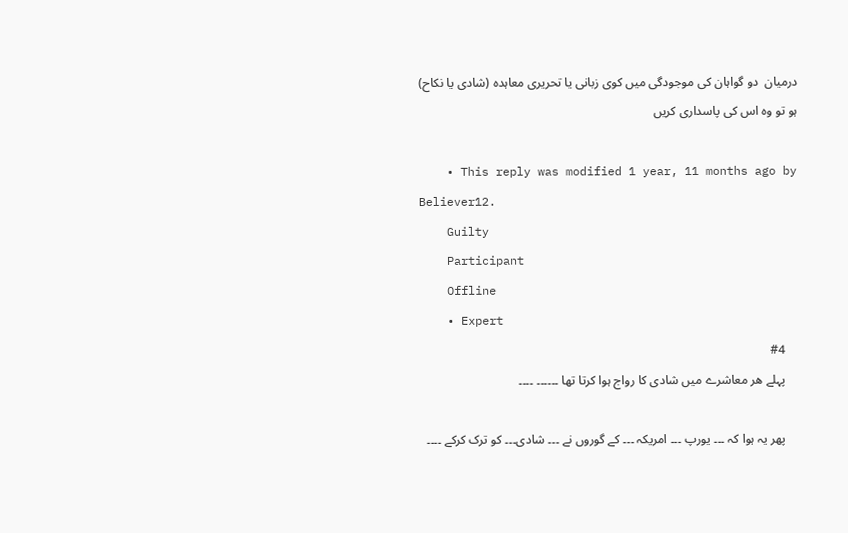درمیان  دو گواہان کی موجودگی میں کوی زبانی یا تحریری معاہدہ (شادی یا نکاح) ہو تو وہ اس کی پاسداری کریں

    • This reply was modified 1 year, 11 months ago by Believer12.
    Guilty
    Participant
    Offline
    • Expert
    #4
    پہلے ھر معاشرے میں شادی کا رواج ہوا کرتا تھا ۔۔۔۔۔۔ ۔۔۔۔

    پھر یہ ہوا کہ ۔۔۔ یورپ ۔۔۔ امریکہ ۔۔۔ کے گوروں نے ۔۔۔ شادی۔۔۔ کو ترک کرکے ۔۔۔۔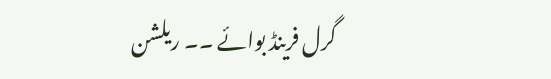گرل فرینڈ بوائے ۔۔ ریلشن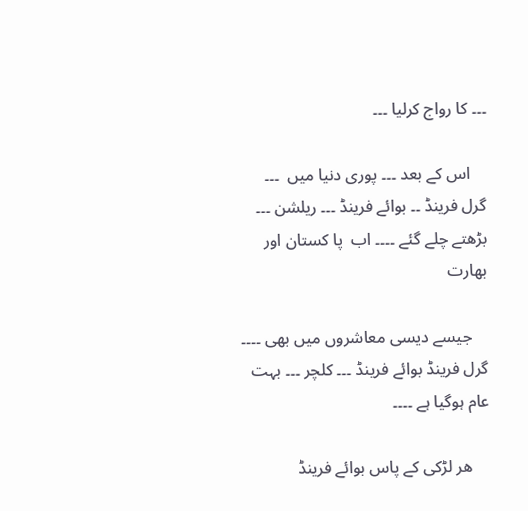۔۔۔ کا رواج کرلیا ۔۔۔

    اس کے بعد ۔۔۔ پوری دنیا میں  ۔۔۔ گرل فرینڈ ۔۔ بوائے فرینڈ ۔۔۔ ریلشن ۔۔۔ بڑھتے چلے گئے ۔۔۔۔ اب  پا کستان اور بھارت

    جیسے دیسی معاشروں میں بھی ۔۔۔۔ گرل فرینڈ بوائے فرینڈ ۔۔۔ کلچر ۔۔۔ بہت عام ہوگیا ہے ۔۔۔۔

    ھر لڑکی کے پاس بوائے فرینڈ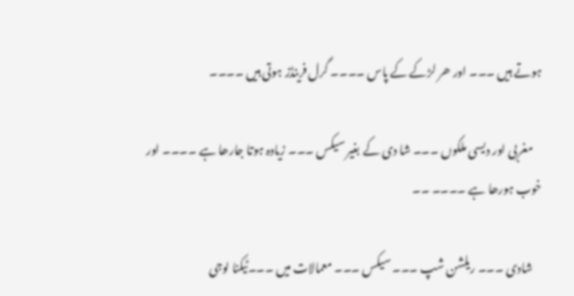ہوتے ہیں ۔۔۔ اور ھر لڑکے کے پاس ۔۔۔۔ گرل فرینڈز ہوتی ہیں ۔۔۔۔

    مغربی اور دیسی ملکوں ۔۔۔ شا دی کے بغیر سیکس ۔۔۔ زیادہ ہوتا جارھا ہے ۔۔۔۔ اور خوب ہورھا ہے ۔۔۔۔ ۔۔

    شادی ۔۔۔ ریلشن شپ ۔۔۔ سیکس ۔۔۔ معمالات میں ۔۔۔ٹیکنا لوجی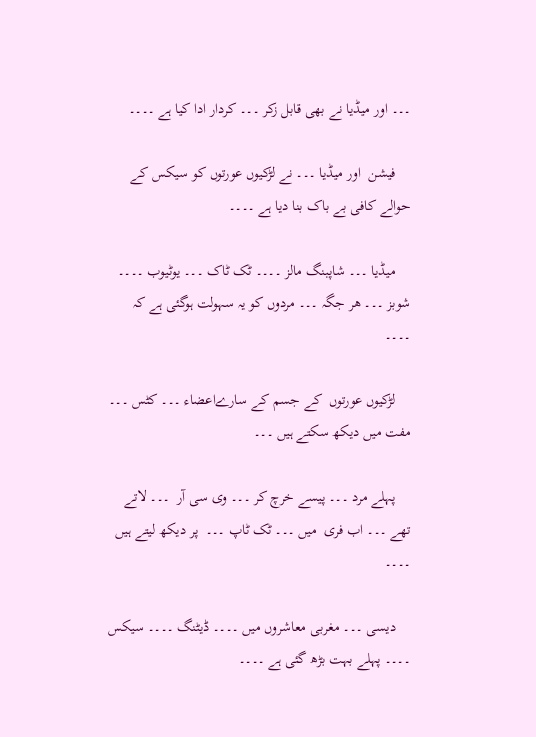۔۔۔ اور میڈیا نے بھی قابل زکر ۔۔۔ کردار ادا کیا ہے ۔۔۔۔

    فیشن  اور میڈیا ۔۔۔ نے لڑکیوں عورتوں کو سیکس کے حوالے کافی بے باک بنا دیا ہے ۔۔۔۔

    میڈیا ۔۔۔ شاپبنگ مالز ۔۔۔۔ ٹک ٹاک ۔۔۔ یوٹیوب ۔۔۔۔ شوبز ۔۔۔ ھر جگہ ۔۔۔ مردوں کو یہ سہولت ہوگئی ہے کہ ۔۔۔۔

    لڑکیوں عورتوں  کے جسم کے سارےاعضاء ۔۔۔ کٹس ۔۔۔ مفت میں دیکھ سکتے ہیں ۔۔۔

    پہلے مرد ۔۔۔ پیسے خرچ کر ۔۔۔ وی سی آر  ۔۔۔ لاتے تھے ۔۔۔ اب فری  میں ۔۔۔ ٹک ٹاپ ۔۔۔  پر دیکھ لیتے ہیں ۔۔۔۔

    دیسی ۔۔۔ مغربی معاشروں میں ۔۔۔۔ ڈیٹنگ ۔۔۔۔ سیکس ۔۔۔۔ پہلے بہت بڑھ گئی ہے ۔۔۔۔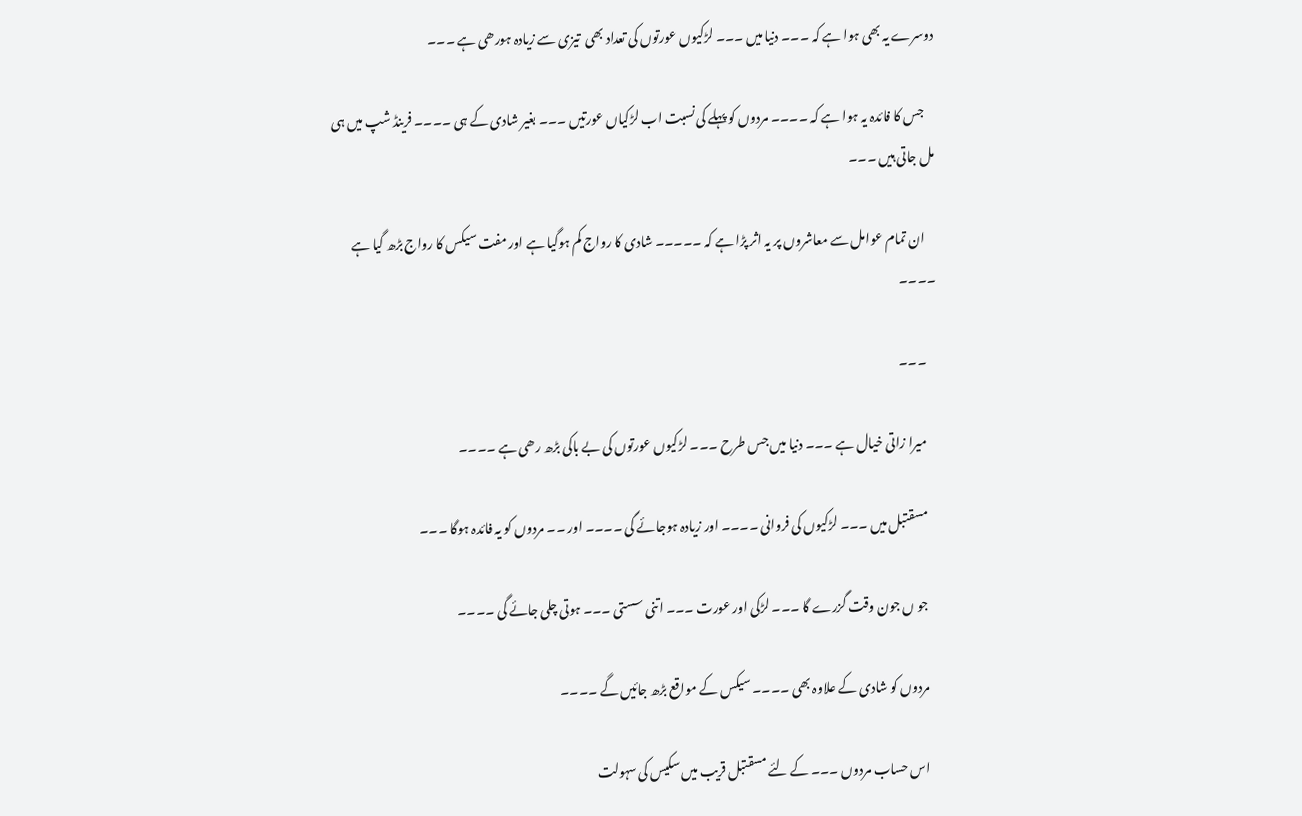دوسرے یہ بھی ہوا ہے کہ ۔۔۔ دنیا میں ۔۔۔ لڑکیوں عورتوں کی تعداد بھی  تیزی سے زیادہ ہورھی ہے ۔۔۔

    جس کا فائدہ یہ ہوا ہے کہ ۔۔۔۔ مردوں کو پہلے کی نسبت اب لڑکیاں عورتیں ۔۔۔ بغیر شادی کے ہی ۔۔۔۔ فرینڈ شپ میں ہی مل جاتی ہیں ۔۔۔

    ان تمام عوامل سے معاشروں پر یہ اثر پڑا ہے کہ ۔۔۔۔۔ شادی کا رواج کم ہوگیا ہے اور مفت سیکس کا رواج بڑھ گیا ہے ۔۔۔۔

    ۔۔۔

    میرا زاتی خیال ہے ۔۔۔ دنیا میں جس طرح ۔۔۔ لڑکیوں عورتوں کی بے باکی بڑھ رھی ہے ۔۔۔۔

    مسقتبل میں ۔۔۔ لڑکیوں کی فروانی ۔۔۔۔ اور زیادہ ہوجائے گی ۔۔۔۔ اور ۔۔ مردوں کو یہ فائدہ ہوگا ۔۔۔

    جو ں جون وقت گزرے گا ۔۔۔ لڑکی اور عورت ۔۔۔ اتنی سستی ۔۔۔ ہوتی چلی جائے گی ۔۔۔۔

    مردوں کو شادی کے علاوہ بھی ۔۔۔۔ سیکس کے مواقع بڑھ جائیں گے ۔۔۔۔

    اس حساب مردوں ۔۔۔ کے لئے مسقتبل قریب میں سکیس کی سہولت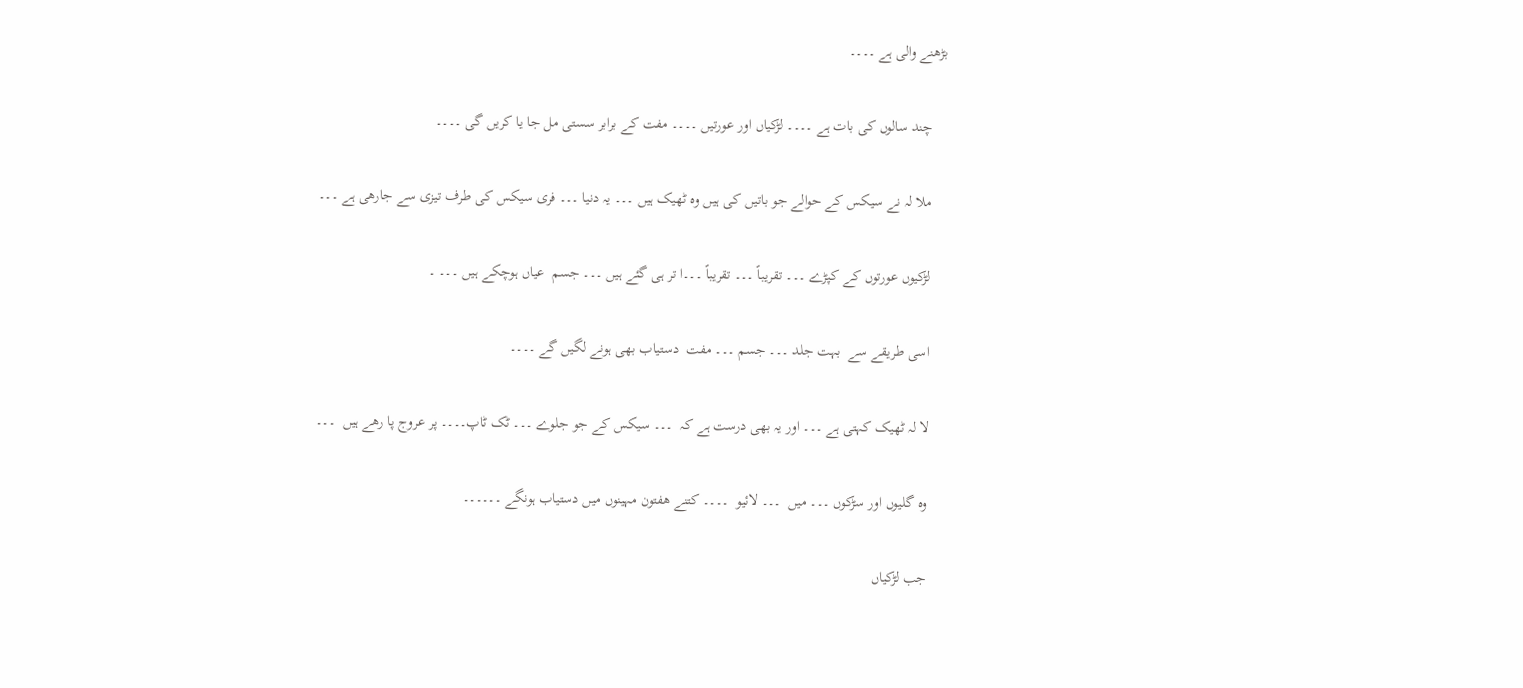بڑھنے والی ہے ۔۔۔۔

    چند سالوں کی بات ہے ۔۔۔۔ لڑکیاں اور عورتیں ۔۔۔۔ مفت کے برابر سستی مل جا یا کریں گی ۔۔۔۔

    ملا لہ نے سیکس کے حوالے جو باتیں کی ہیں وہ ٹھیک ہیں ۔۔۔ یہ دنیا ۔۔۔ فری سیکس کی طرف تیزی سے جارھی ہے ۔۔۔

    لڑکیوں عورتوں کے کپڑے ۔۔۔ تقریباً ۔۔۔ تقریباً ۔۔۔ا تر ہی گئے ہیں ۔۔۔ جسم  عیاں ہوچکے ہیں ۔۔۔ ۔

    اسی طریقے سے  بہت جلد ۔۔۔ جسم ۔۔۔ مفت  دستیاب بھی ہونے لگیں گے ۔۔۔۔

    لا لہ ٹھیک کہتی ہے ۔۔۔ اور یہ بھی درست ہے کہ  ۔۔۔ سیکس کے جو جلوے ۔۔۔ ٹک ٹاپ۔۔۔۔ پر عروج پا رھے ہیں  ۔۔۔

    وہ گلیوں اور سڑکوں ۔۔۔ میں  ۔۔۔ لائیو  ۔۔۔۔ کتنے ھفتون مہینوں میں دستیاب ہونگے ۔۔۔۔۔۔

    جب لڑکیاں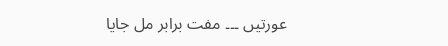عورتیں ۔۔۔ مفت برابر مل جایا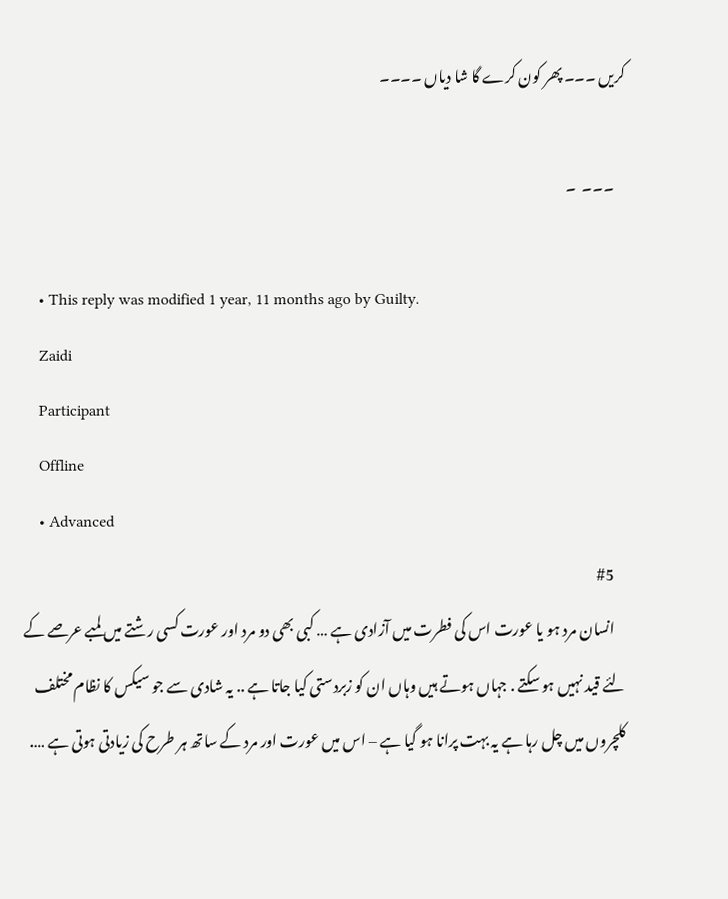کریں ۔۔۔ پھر کون کرے گا شا دیاں ۔۔۔۔

    ۔۔۔  ۔

    • This reply was modified 1 year, 11 months ago by Guilty.
    Zaidi
    Participant
    Offline
    • Advanced
    #5
    انسان مرد ہو یا عورت اس کی فطرت میں آزادی ہے … کبی بھی دو مرد اور عورت کسی رشتے میں لمبے عرصے کے لئے قید نہیں ہو سکتے . جہاں ہوتے ہیں وہاں ان کو زبردستی کیا جاتا ہے .. یہ شادی سے جو سیکس کا نظام مختلف کلچروں میں چل رہا ہے یہ بہت پرانا ہو گیا ہے – اس میں عورت اور مرد کے ساتھ ہر طرح کی زیادتی ہوتی ہے ….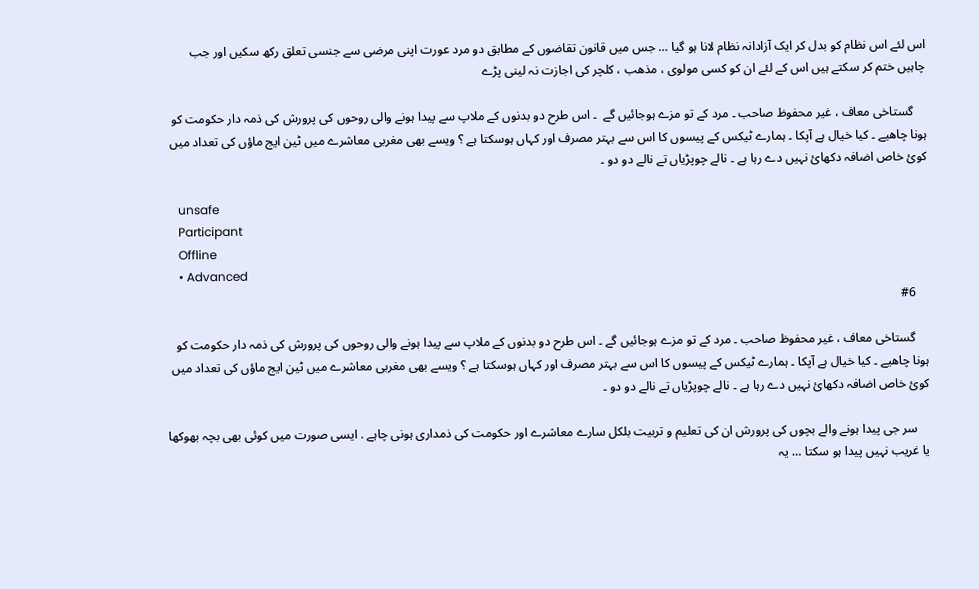اس لئے اس نظام کو بدل کر ایک آزادانہ نظام لانا ہو گیا … جس میں قانون تقاضوں کے مطابق دو مرد عورت اپنی مرضی سے جنسی تعلق رکھ سکیں اور جب چاہیں ختم کر سکتے ہیں اس کے لئے ان کو کسی مولوی ، مذھب ، کلچر کی اجازت نہ لینی پڑے

    گستاخی معاف ، غیر محفوظ صاحب ۔ مرد کے تو مزے ہوجائیں گے  ۔ اس طرح دو بدنوں کے ملاپ سے پیدا ہونے والی روحوں کی پرورش کی ذمہ دار حکومت کو ہونا چاھیے ۔ کیا خیال ہے آپکا ۔ ہمارے ٹیکس کے پیسوں کا اس سے بہتر مصرف اور کہاں ہوسکتا ہے ؟ ویسے بھی مغربی معاشرے میں ٹین ایج ماؤں کی تعداد میں کوئ خاص اضافہ دکھائ نہیں دے رہا ہے ۔ نالے چوپڑیاں تے نالے دو دو ۔

    unsafe
    Participant
    Offline
    • Advanced
    #6

    گستاخی معاف ، غیر محفوظ صاحب ۔ مرد کے تو مزے ہوجائیں گے ۔ اس طرح دو بدنوں کے ملاپ سے پیدا ہونے والی روحوں کی پرورش کی ذمہ دار حکومت کو ہونا چاھیے ۔ کیا خیال ہے آپکا ۔ ہمارے ٹیکس کے پیسوں کا اس سے بہتر مصرف اور کہاں ہوسکتا ہے ؟ ویسے بھی مغربی معاشرے میں ٹین ایج ماؤں کی تعداد میں کوئ خاص اضافہ دکھائ نہیں دے رہا ہے ۔ نالے چوپڑیاں تے نالے دو دو ۔

    سر جی پیدا ہونے والے بچوں کی پرورش ان کی تعلیم و تربیت بلکل سارے معاشرے اور حکومت کی ذمداری ہونی چاہے . ایسی صورت میں کوئی بھی بچہ بھوکھا یا غریب نہیں پیدا ہو سکتا … یہ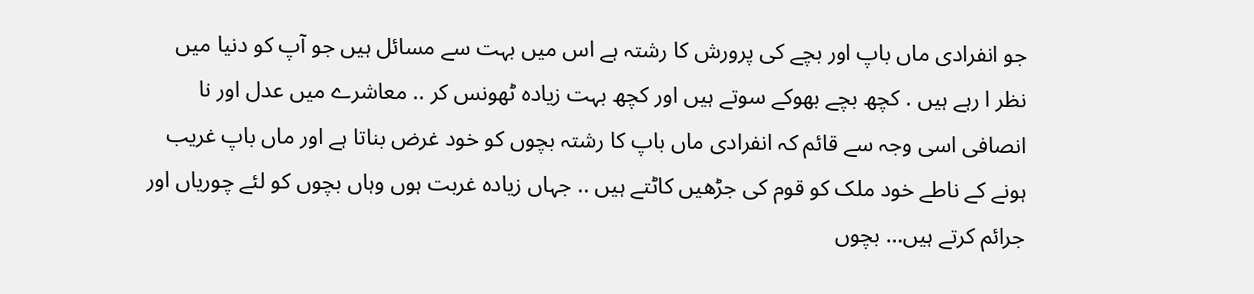جو انفرادی ماں باپ اور بچے کی پرورش کا رشتہ ہے اس میں بہت سے مسائل ہیں جو آپ کو دنیا میں نظر ا رہے ہیں . کچھ بچے بھوکے سوتے ہیں اور کچھ بہت زیادہ ٹھونس کر .. معاشرے میں عدل اور نا انصافی اسی وجہ سے قائم کہ انفرادی ماں باپ کا رشتہ بچوں کو خود غرض بناتا ہے اور ماں باپ غریب ہونے کے ناطے خود ملک کو قوم کی جڑھیں کاٹتے ہیں .. جہاں زیادہ غربت ہوں وہاں بچوں کو لئے چوریاں اور جرائم کرتے ہیں… بچوں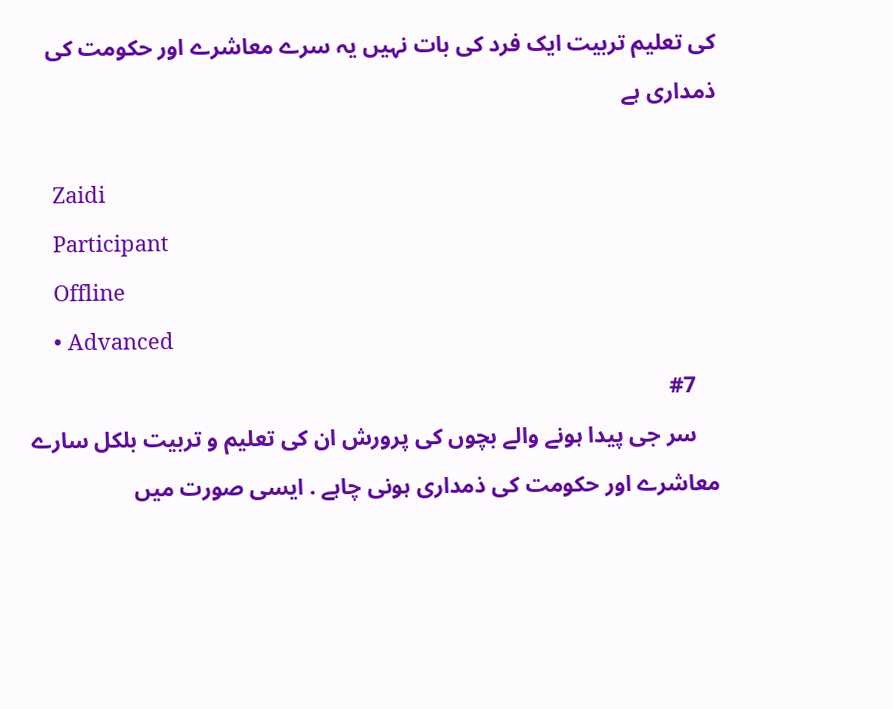کی تعلیم تربیت ایک فرد کی بات نہیں یہ سرے معاشرے اور حکومت کی ذمداری ہے

    Zaidi
    Participant
    Offline
    • Advanced
    #7
    سر جی پیدا ہونے والے بچوں کی پرورش ان کی تعلیم و تربیت بلکل سارے معاشرے اور حکومت کی ذمداری ہونی چاہے . ایسی صورت میں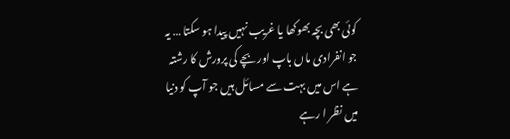کوئی بھی بچہ بھوکھا یا غریب نہیں پیدا ہو سکتا … یہ جو انفرادی ماں باپ اور بچے کی پرورش کا رشتہ ہے اس میں بہت سے مسائل ہیں جو آپ کو دنیا میں نظر ا رہے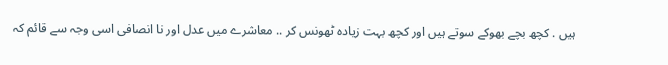ہیں . کچھ بچے بھوکے سوتے ہیں اور کچھ بہت زیادہ ٹھونس کر .. معاشرے میں عدل اور نا انصافی اسی وجہ سے قائم کہ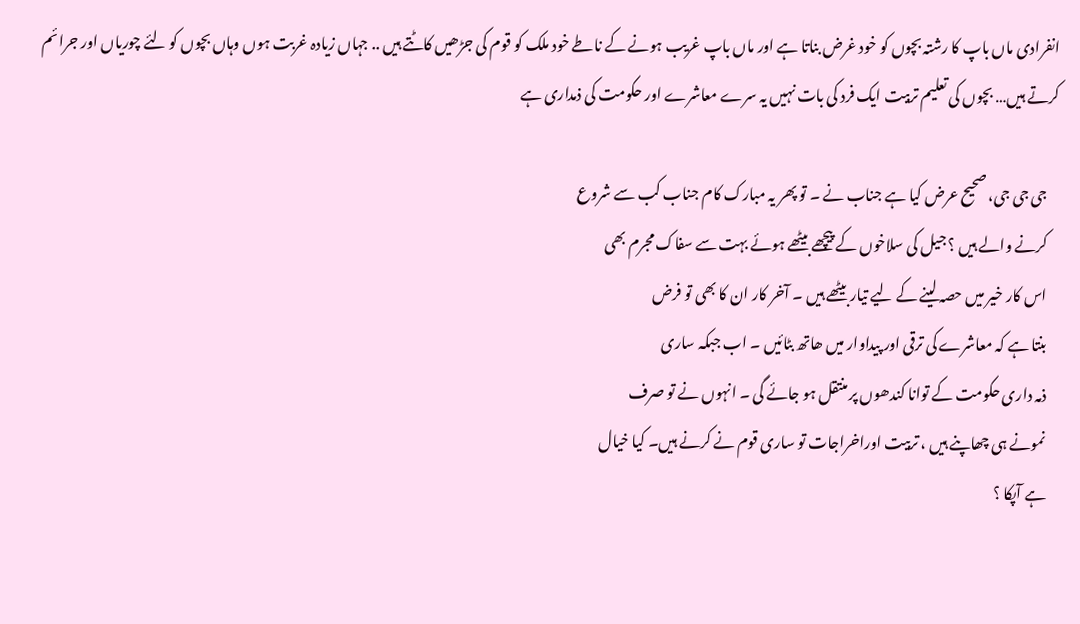انفرادی ماں باپ کا رشتہ بچوں کو خود غرض بناتا ہے اور ماں باپ غریب ہونے کے ناطے خود ملک کو قوم کی جڑھیں کاٹتے ہیں .. جہاں زیادہ غربت ہوں وہاں بچوں کو لئے چوریاں اور جرائم کرتے ہیں… بچوں کی تعلیم تربیت ایک فرد کی بات نہیں یہ سرے معاشرے اور حکومت کی ذمداری ہے

    جی جی جی، صحیح عرض کیا ہے جناب نے ۔ تو پھر یہ مبارک کام جناب کب سے شروع
    کرنے والے ہیں ؟ جیل کی سلاخوں کے پیچھے بیٹھے ہوئے بہت سے سفاک مجرم بھی
    اس کار خیر میں حصہ لینے کے لیے تیار بیٹھے ہیں ۔ آخر کار ان کا بھی تو فرض
    بنتا ہے کہ معاشرے کی ترقی اور پیداوار میں ھاتھ بٹائیں ۔ اب جبکہ ساری
    ذمہ داری حکومت کے توانا کندھوں پر منتقل ہو جائے گی ۔ انہوں نے تو صرف
    نمونے ہی چھاپنے ہیں ، تربیت اوراخراجات تو ساری قوم نے کرنے ہیں۔ کیا خیال
    ہے آپکا ؟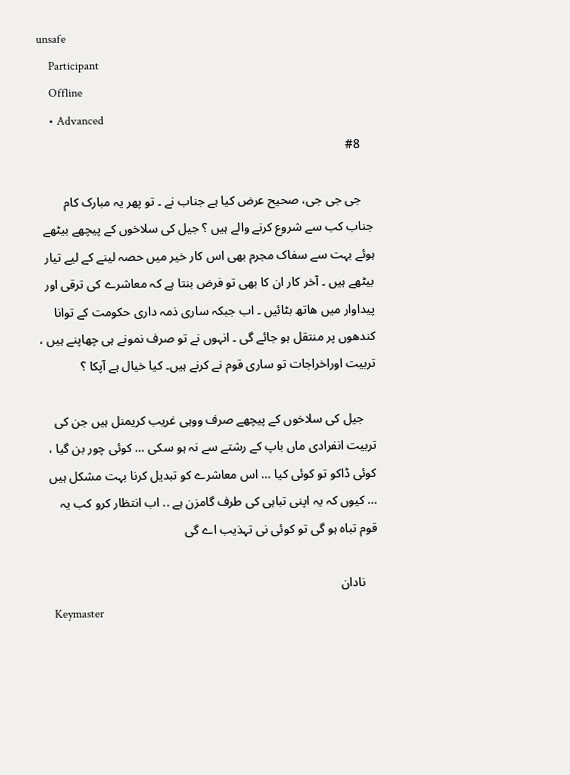unsafe
    Participant
    Offline
    • Advanced
    #8

    جی جی جی، صحیح عرض کیا ہے جناب نے ۔ تو پھر یہ مبارک کام جناب کب سے شروع کرنے والے ہیں ؟ جیل کی سلاخوں کے پیچھے بیٹھے ہوئے بہت سے سفاک مجرم بھی اس کار خیر میں حصہ لینے کے لیے تیار بیٹھے ہیں ۔ آخر کار ان کا بھی تو فرض بنتا ہے کہ معاشرے کی ترقی اور پیداوار میں ھاتھ بٹائیں ۔ اب جبکہ ساری ذمہ داری حکومت کے توانا کندھوں پر منتقل ہو جائے گی ۔ انہوں نے تو صرف نمونے ہی چھاپنے ہیں ، تربیت اوراخراجات تو ساری قوم نے کرنے ہیں۔ کیا خیال ہے آپکا ؟

    جیل کی سلاخوں کے پیچھے صرف ووہی غریب کریمنل ہیں جن کی تربیت انفرادی ماں باپ کے رشتے سے نہ ہو سکی … کوئی چور بن گیا ، کوئی ڈاکو تو کوئی کیا … اس معاشرے کو تبدیل کرنا بہت مشکل ہیں … کیوں کہ یہ اپنی تباہی کی طرف گامزن ہے .. اب انتظار کرو کب یہ قوم تباہ ہو گی تو کوئی نی تہذیب اے گی

    نادان
    Keymaster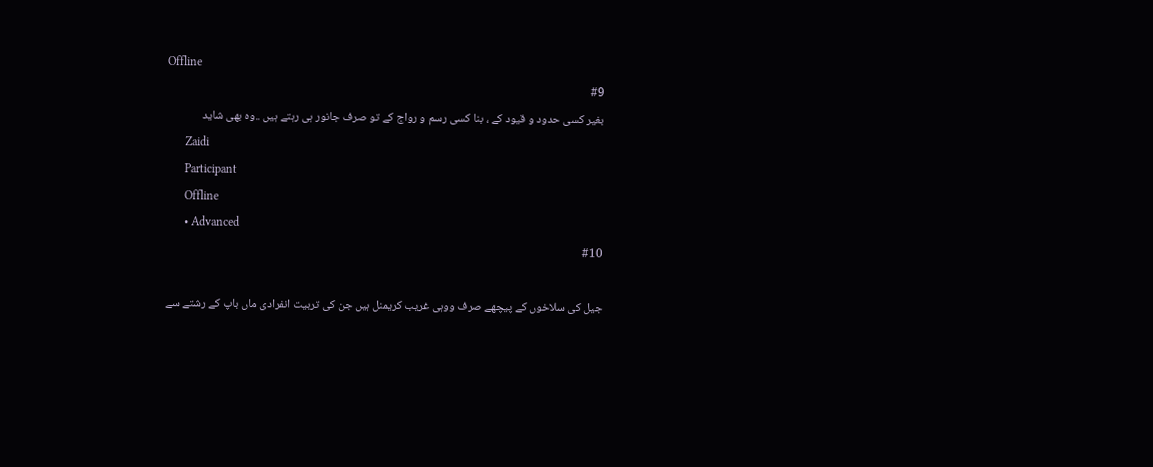Offline
      #9
      بغیر کسی حدود و قیود کے ، بنا کسی رسم و رواج کے تو صرف جانور ہی رہتے ہیں ..وہ بھی شاید
      Zaidi
      Participant
      Offline
      • Advanced
      #10

      جیل کی سلاخوں کے پیچھے صرف ووہی غریب کریمنل ہیں جن کی تربیت انفرادی ماں باپ کے رشتے سے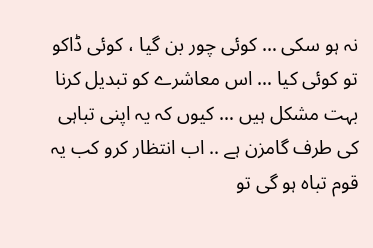نہ ہو سکی … کوئی چور بن گیا ، کوئی ڈاکو تو کوئی کیا … اس معاشرے کو تبدیل کرنا بہت مشکل ہیں … کیوں کہ یہ اپنی تباہی کی طرف گامزن ہے .. اب انتظار کرو کب یہ قوم تباہ ہو گی تو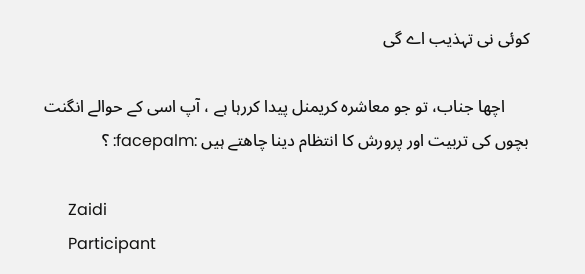کوئی نی تہذیب اے گی

      اچھا جناب، تو جو معاشرہ کریمنل پیدا کررہا ہے ، آپ اسی کے حوالے انگنت بچوں کی تربیت اور پرورش کا انتظام دینا چاھتے ہیں :facepalm: ؟

      Zaidi
      Participant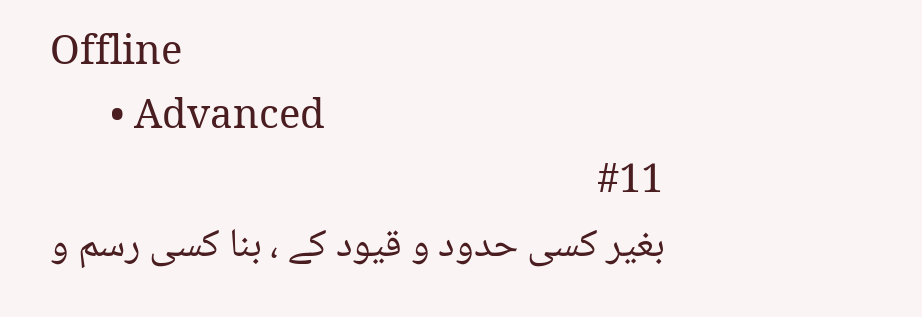Offline
      • Advanced
      #11
      بغیر کسی حدود و قیود کے ، بنا کسی رسم و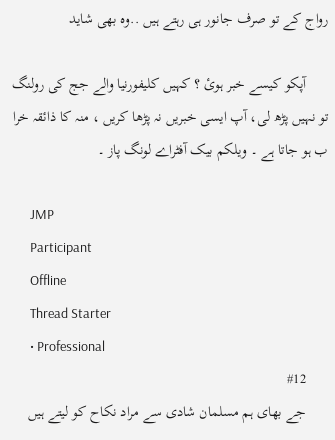رواج کے تو صرف جانور ہی رہتے ہیں ..وہ بھی شاید

      آپکو کیسے خبر ہوئ ؟ کہیں کلیفورنیا والے جج کی رولنگ تو نہیں پڑھ لی، آپ ایسی خبریں نہ پڑھا کریں ، منہ کا ذائقہ خرا ب ہو جاتا ہے ۔ ویلکم بیک آفٹراے لونگ پاز ۔

      JMP
      Participant
      Offline
      Thread Starter
      • Professional
      #12
      جے بھای ہم مسلمان شادی سے مراد نکاح کو لیتے ہیں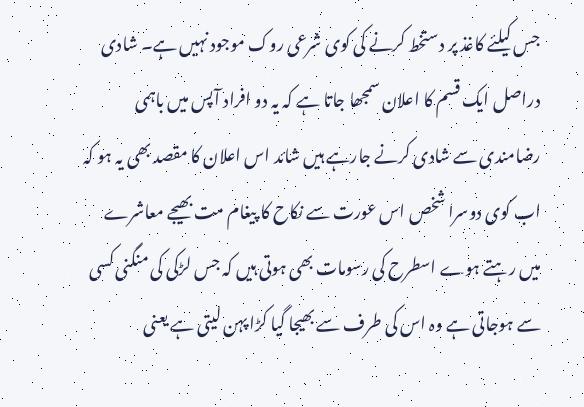جس کیلئے کاغذ پر دستخط کرنے کی کوی شرعی روک موجود نہیں ہے۔ شادی دراصل ایک قسم کا اعلان سمجھا جاتا ہے کہ یہ دو افراد آپس میں باہمی رضامندی سے شادی کرنے جارہے ہیں شائد اس اعلان کا مقصد بھی یہ ہو کہ اب کوی دوسرا شخص اس عورت سے نکاح کا پیغام مت بھیجے معاشرے میں رہتے ہوے اسطرح کی رسومات بھی ہوتی ہیں کہ جس لڑکی کی منگنی کسی سے ہوجاتی ہے وہ اس کی طرف سے بھیجا گیا کڑا پہن لیتی ہے یعنی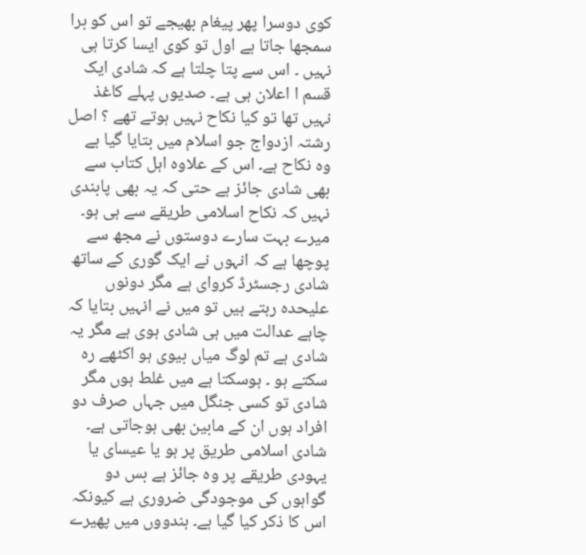کوی دوسرا پھر پیغام بھیجے تو اس کو برا سمجھا جاتا ہے اول تو کوی ایسا کرتا ہی نہیں ۔ اس سے پتا چلتا ہے کہ شادی ایک قسم ا اعلان ہی ہے۔ صدیوں پہلے کاغذ نہیں تھا تو کیا نکاح نہیں ہوتے تھے ؟ اصل رشتہ ازدواج جو اسلام میں بتایا گیا ہے وہ نکاح ہے۔ اس کے علاوہ اہل کتاب سے بھی شادی جائز ہے حتی کہ یہ بھی پابندی نہیں کہ نکاح اسلامی طریقے سے ہی ہو۔ میرے بہت سارے دوستوں نے مجھ سے پوچھا ہے کہ انہوں نے ایک گوری کے ساتھ شادی رجسٹرڈ کروای ہے مگر دونوں علیحدہ رہتے ہیں تو میں نے انہیں بتایا کہ چاہے عدالت میں ہی شادی ہوی ہے مگر یہ شادی ہے تم لوگ میاں بیوی ہو اکٹھے رہ سکتے ہو ۔ ہوسکتا ہے میں غلط ہوں مگر شادی تو کسی جنگل میں جہاں صرف دو افراد ہوں ان کے مابین بھی ہوجاتی ہے۔ شادی اسلامی طریق پر ہو یا عیسای یا یہودی طریقے پر وہ جائز ہے بس دو گواہوں کی موجودگی ضروری ہے کیونکہ اس کا ذکر کیا گیا ہے۔ ہندووں میں پھیرے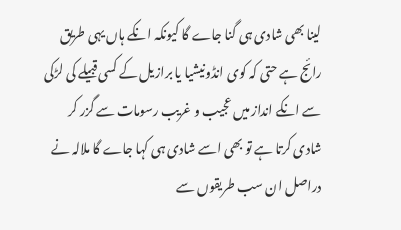لینا بھی شادی ہی گنا جاے گا کیونکہ انکے ہاں یہی طریق رائج ہے حتی کہ کوی انڈونیشیا یا برازیل کے کسی قبیلے کی لڑکی سے انکے انداز میں عجیب و غریب رسومات سے گزر کر شادی کرتا ہے تو بھی اسے شادی ہی کہا جاے گا ملالہ نے دراصل ان سب طریقوں سے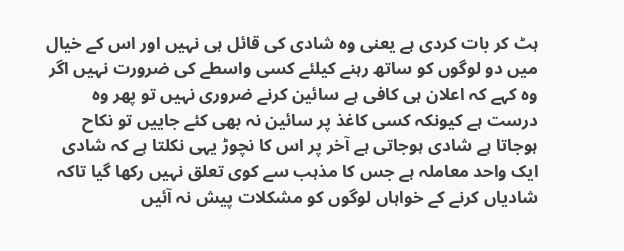ہٹ کر بات کردی ہے یعنی وہ شادی کی قائل ہی نہیں اور اس کے خیال میں دو لوگوں کو ساتھ رہنے کیلئے کسی واسطے کی ضرورت نہیں اگر وہ کہے کہ اعلان ہی کافی ہے سائین کرنے ضروری نہیں تو پھر وہ درست ہے کیونکہ کسی کاغذ پر سائین نہ بھی کئے جاییں تو نکاح ہوجاتا ہے شادی ہوجاتی ہے آخر پر اس کا نچوڑ یہی نکلتا ہے کہ شادی ایک واحد معاملہ ہے جس کا مذہب سے کوی تعلق نہیں رکھا گیا تاکہ شادیاں کرنے کے خواہاں لوگوں کو مشکلات پیش نہ آئیں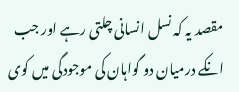مقصد یہ کہ نسل انسانی چلتی رہے اور جب انکے درمیان دو گواہان کی موجودگی میں کوی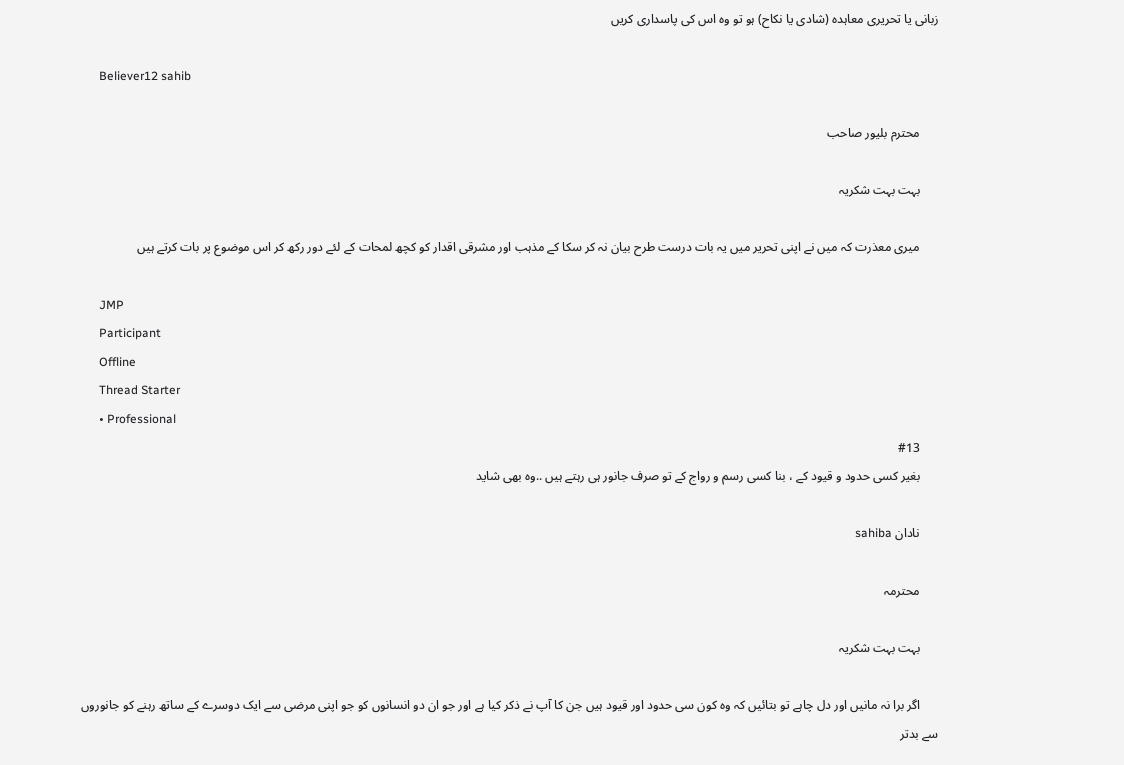زبانی یا تحریری معاہدہ (شادی یا نکاح) ہو تو وہ اس کی پاسداری کریں

      Believer12 sahib

      محترم بلیور صاحب

      بہت بہت شکریہ

      میری معذرت کہ میں نے اپنی تحریر میں یہ بات درست طرح بیان نہ کر سکا کے مذہب اور مشرقی اقدار کو کچھ لمحات کے لئے دور رکھ کر اس موضوع پر بات کرتے ہیں

      JMP
      Participant
      Offline
      Thread Starter
      • Professional
      #13
      بغیر کسی حدود و قیود کے ، بنا کسی رسم و رواج کے تو صرف جانور ہی رہتے ہیں ..وہ بھی شاید

      نادان sahiba

      محترمہ

      بہت بہت شکریہ

      اگر برا نہ مانیں اور دل چاہے تو بتائیں کہ وہ کون سی حدود اور قیود ہیں جن کا آپ نے ذکر کیا ہے اور جو ان دو انسانوں کو جو اپنی مرضی سے ایک دوسرے کے ساتھ رہنے کو جانوروں سے بدتر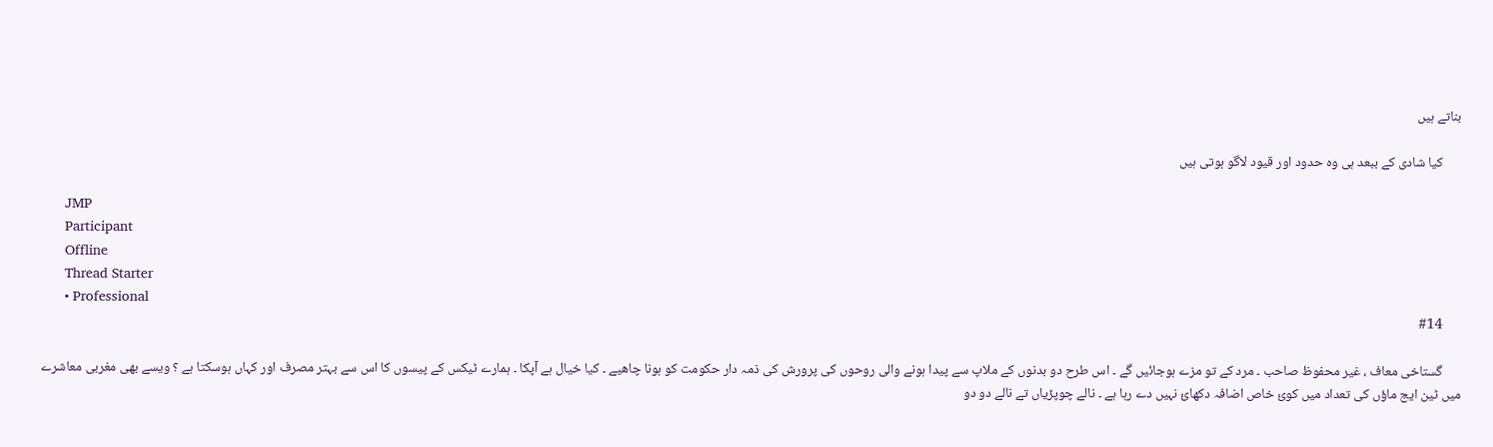بناتے ہیں

      کیا شادی کے ببعد ہی وہ حدود اور قیود لاگو ہوتی ہیں

      JMP
      Participant
      Offline
      Thread Starter
      • Professional
      #14

      گستاخی معاف ، غیر محفوظ صاحب ۔ مرد کے تو مزے ہوجائیں گے ۔ اس طرح دو بدنوں کے ملاپ سے پیدا ہونے والی روحوں کی پرورش کی ذمہ دار حکومت کو ہونا چاھیے ۔ کیا خیال ہے آپکا ۔ ہمارے ٹیکس کے پیسوں کا اس سے بہتر مصرف اور کہاں ہوسکتا ہے ؟ ویسے بھی مغربی معاشرے میں ٹین ایج ماؤں کی تعداد میں کوئ خاص اضافہ دکھائ نہیں دے رہا ہے ۔ نالے چوپڑیاں تے نالے دو دو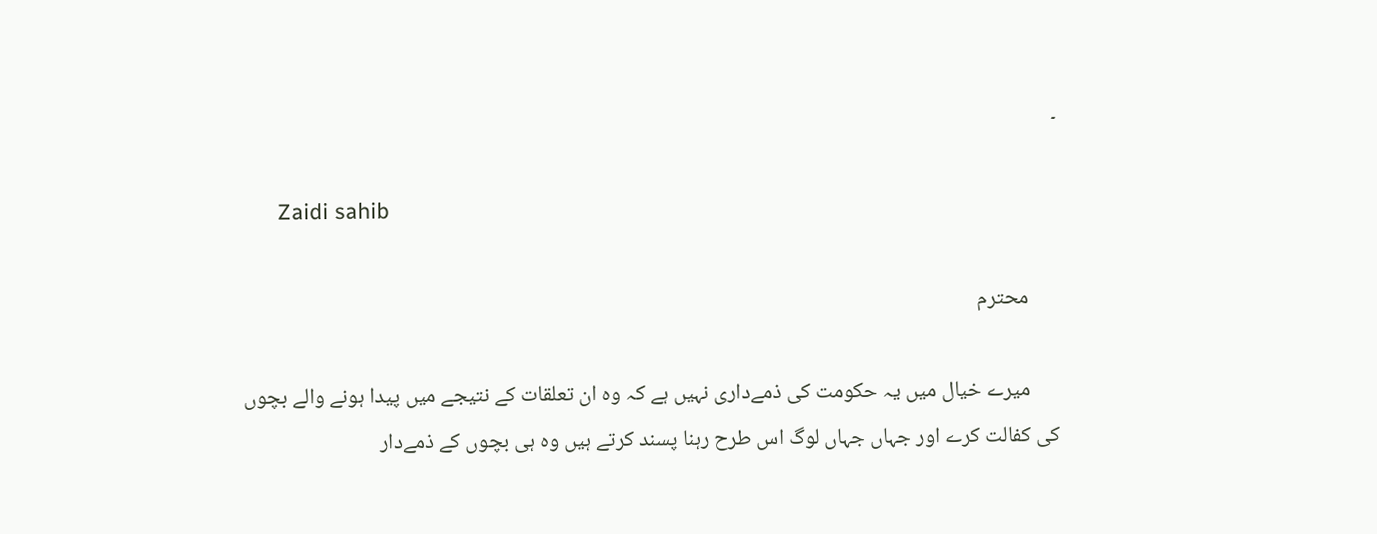۔

      Zaidi sahib

      محترم

      میرے خیال میں یہ حکومت کی ذمےداری نہیں ہے کہ وہ ان تعلقات کے نتیجے میں پیدا ہونے والے بچوں کی کفالت کرے اور جہاں جہاں لوگ اس طرح رہنا پسند کرتے ہیں وہ ہی بچوں کے ذمےدار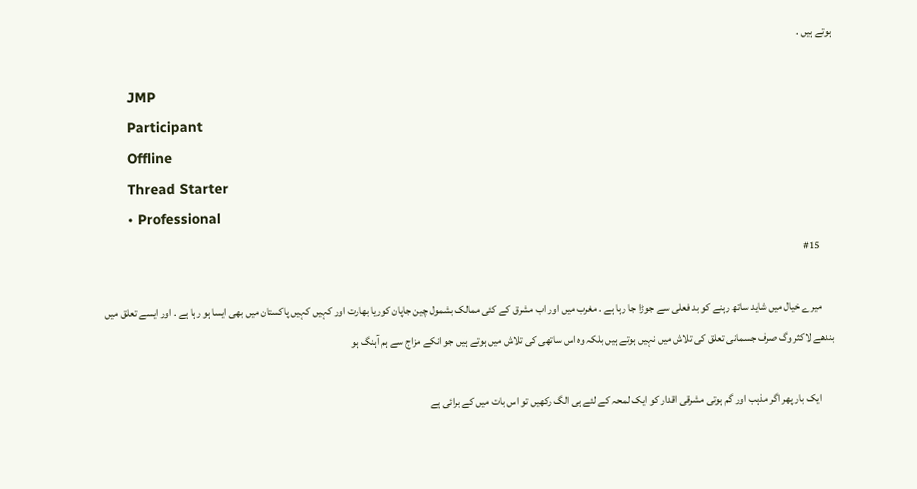ہوتے ہیں .

      JMP
      Participant
      Offline
      Thread Starter
      • Professional
      #15

      میرے خیال میں شاید ساتھ رہنے کو بد فعلی سے جوڑا جا رہا ہے . مغرب میں اور اب مشرق کے کئی ممالک بشمول چین جاپان کوریا بھارت اور کہیں کہیں پاکستان میں بھی ایسا ہو رہا ہے . اور ایسے تعلق میں بندھے لاکثر وگ صرف جسمانی تعلق کی تلاش میں نہیں ہوتے ہیں بلکہ وہ اس ساتھی کی تلاش میں ہوتے ہیں جو انکے مزاج سے ہم آہنگ ہو

      ایک بار پھر اگر مذہب اور گم ہوتی مشرقی اقدار کو ایک لمحہ کے لئے ہی الگ رکھیں تو اس بات میں کے برائی ہے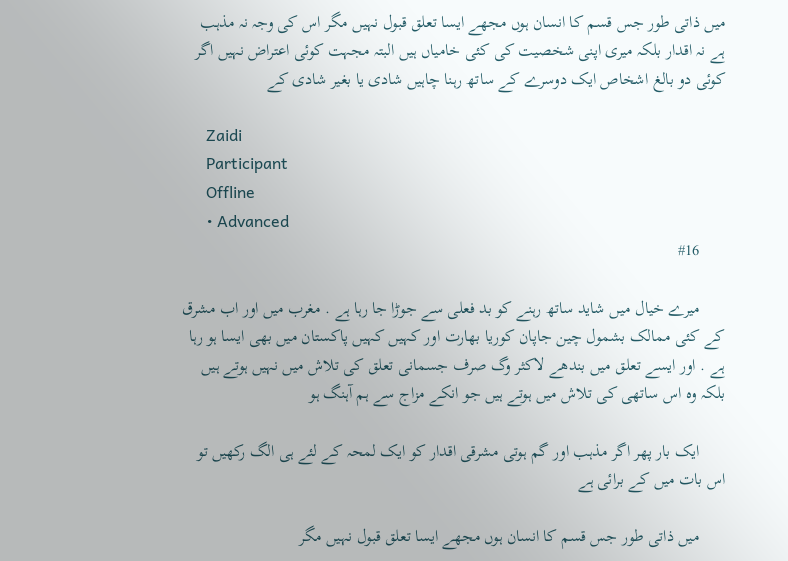میں ذاتی طور جس قسم کا انسان ہوں مجھے ایسا تعلق قبول نہیں مگر اس کی وجہ نہ مذہب ہے نہ اقدار بلکہ میری اپنی شخصیت کی کئی خامیاں ہیں البتہ مجہت کوئی اعتراض نہیں اگر کوئی دو بالغ اشخاص ایک دوسرے کے ساتھ رہنا چاہیں شادی یا بغیر شادی کے

      Zaidi
      Participant
      Offline
      • Advanced
      #16

      میرے خیال میں شاید ساتھ رہنے کو بد فعلی سے جوڑا جا رہا ہے . مغرب میں اور اب مشرق کے کئی ممالک بشمول چین جاپان کوریا بھارت اور کہیں کہیں پاکستان میں بھی ایسا ہو رہا ہے . اور ایسے تعلق میں بندھے لاکثر وگ صرف جسمانی تعلق کی تلاش میں نہیں ہوتے ہیں بلکہ وہ اس ساتھی کی تلاش میں ہوتے ہیں جو انکے مزاج سے ہم آہنگ ہو

      ایک بار پھر اگر مذہب اور گم ہوتی مشرقی اقدار کو ایک لمحہ کے لئے ہی الگ رکھیں تو اس بات میں کے برائی ہے

      میں ذاتی طور جس قسم کا انسان ہوں مجھے ایسا تعلق قبول نہیں مگر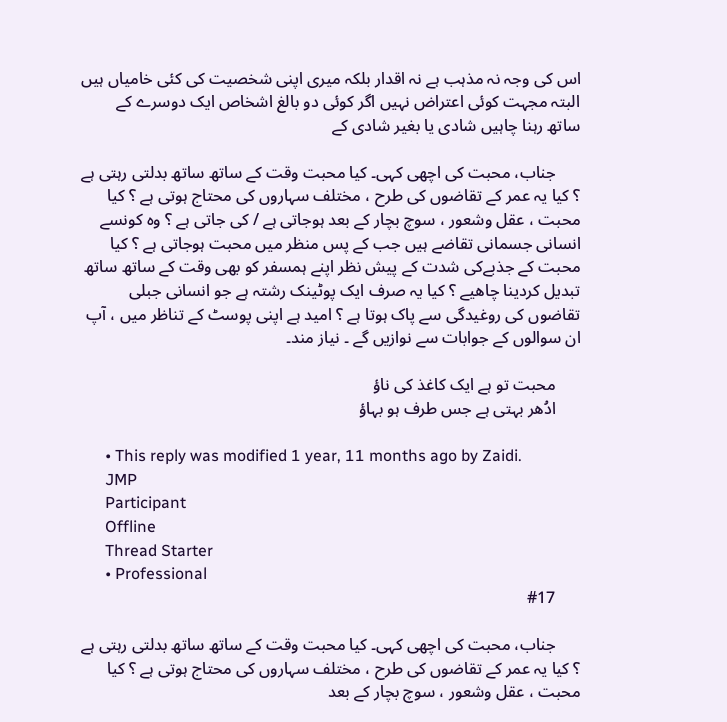اس کی وجہ نہ مذہب ہے نہ اقدار بلکہ میری اپنی شخصیت کی کئی خامیاں ہیں البتہ مجہت کوئی اعتراض نہیں اگر کوئی دو بالغ اشخاص ایک دوسرے کے ساتھ رہنا چاہیں شادی یا بغیر شادی کے

      جناب، محبت کی اچھی کہی۔ کیا محبت وقت کے ساتھ ساتھ بدلتی رہتی ہے ؟ کیا یہ عمر کے تقاضوں کی طرح ، مختلف سہاروں کی محتاج ہوتی ہے ؟ کیا محبت ، عقل وشعور ، سوچ بچار کے بعد ہوجاتی ہے / کی جاتی ہے ؟ وہ کونسے انسانی جسمانی تقاضے ہیں جب کے پس منظر میں محبت ہوجاتی ہے ؟ کیا محبت کے جذبےکی شدت کے پیش نظر اپنے ہمسفر کو بھی وقت کے ساتھ ساتھ تبدیل کردینا چاھیے ؟ کیا یہ صرف ایک پوٹینک رشتہ ہے جو انسانی جبلی تقاضوں کی روغیدگی سے پاک ہوتا ہے ؟ امید ہے اپنی پوسٹ کے تناظر میں ، آپ ان سوالوں کے جوابات سے نوازیں گے ۔ نیاز مند۔

      محبت تو ہے ایک کاغذ کی ناؤ
      ادُھر بہتی ہے جس طرف ہو بہاؤ

      • This reply was modified 1 year, 11 months ago by Zaidi.
      JMP
      Participant
      Offline
      Thread Starter
      • Professional
      #17

      جناب، محبت کی اچھی کہی۔ کیا محبت وقت کے ساتھ ساتھ بدلتی رہتی ہے ؟ کیا یہ عمر کے تقاضوں کی طرح ، مختلف سہاروں کی محتاج ہوتی ہے ؟ کیا محبت ، عقل وشعور ، سوچ بچار کے بعد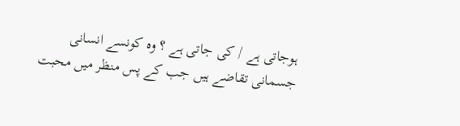ہوجاتی ہے / کی جاتی ہے ؟ وہ کونسے انسانی جسمانی تقاضے ہیں جب کے پس منظر میں محبت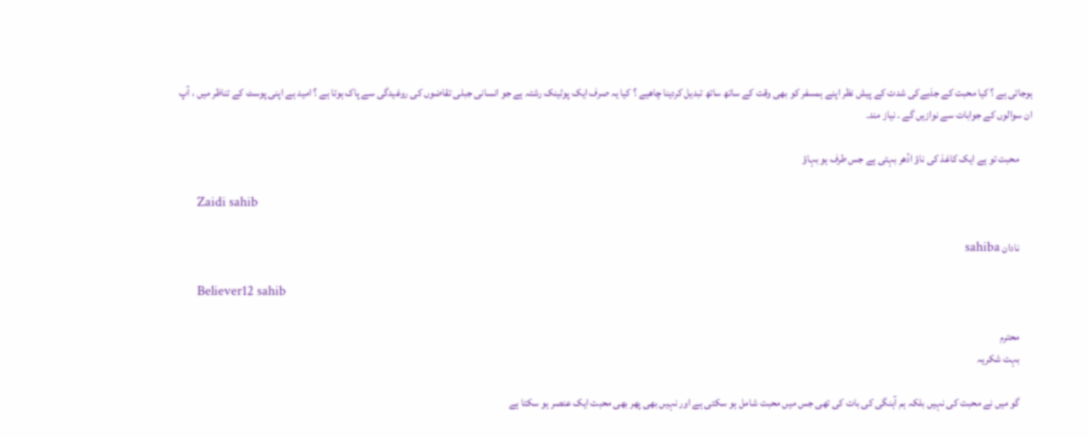ہوجاتی ہے ؟ کیا محبت کے جذبےکی شدت کے پیش نظر اپنے ہمسفر کو بھی وقت کے ساتھ ساتھ تبدیل کردینا چاھیے ؟ کیا یہ صرف ایک پوٹینک رشتہ ہے جو انسانی جبلی تقاضوں کی روغیدگی سے پاک ہوتا ہے ؟ امید ہے اپنی پوسٹ کے تناظر میں ، آپ ان سوالوں کے جوابات سے نوازیں گے ۔ نیاز مند۔

      محبت تو ہے ایک کاغذ کی ناؤ ادُھر بہتی ہے جس طرف ہو بہاؤ

      Zaidi sahib

      نادان sahiba

      Believer12 sahib

      محترم
      بہت شکریہ

      گو میں نے محبت کی نہیں بلکہ ہم آہنگی کی بات کی تھی جس میں محبت شامل ہو سکتی ہے اور نہیں بھی پھر بھی محبت ایک عنصر ہو سکتا ہے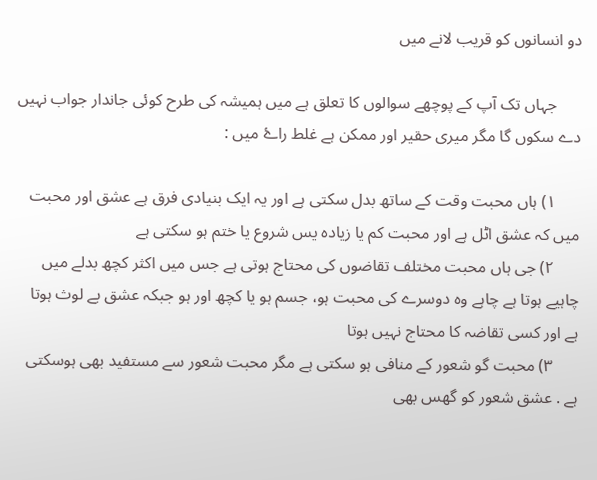دو انسانوں کو قریب لانے میں

      جہاں تک آپ کے پوچھے سوالوں کا تعلق ہے میں ہمیشہ کی طرح کوئی جاندار جواب نہیں دے سکوں گا مگر میری حقیر اور ممکن ہے غلط راۓ میں :

      ١) ہاں محبت وقت کے ساتھ بدل سکتی ہے اور یہ ایک بنیادی فرق ہے عشق اور محبت میں کہ عشق اٹل ہے اور محبت کم یا زیادہ یس شروع یا ختم ہو سکتی ہے
      ٢) جی ہاں محبت مختلف تقاضوں کی محتاج ہوتی ہے جس میں اکثر کچھ بدلے میں چاہیے ہوتا ہے چاہے وہ دوسرے کی محبت ہو، جسم ہو یا کچھ اور ہو جبکہ عشق بے لوث ہوتا ہے اور کسی تقاضہ کا محتاج نہیں ہوتا
      ٣) محبت گو شعور کے منافی ہو سکتی ہے مگر محبت شعور سے مستفید بھی ہوسکتی ہے . عشق شعور کو گھس بھی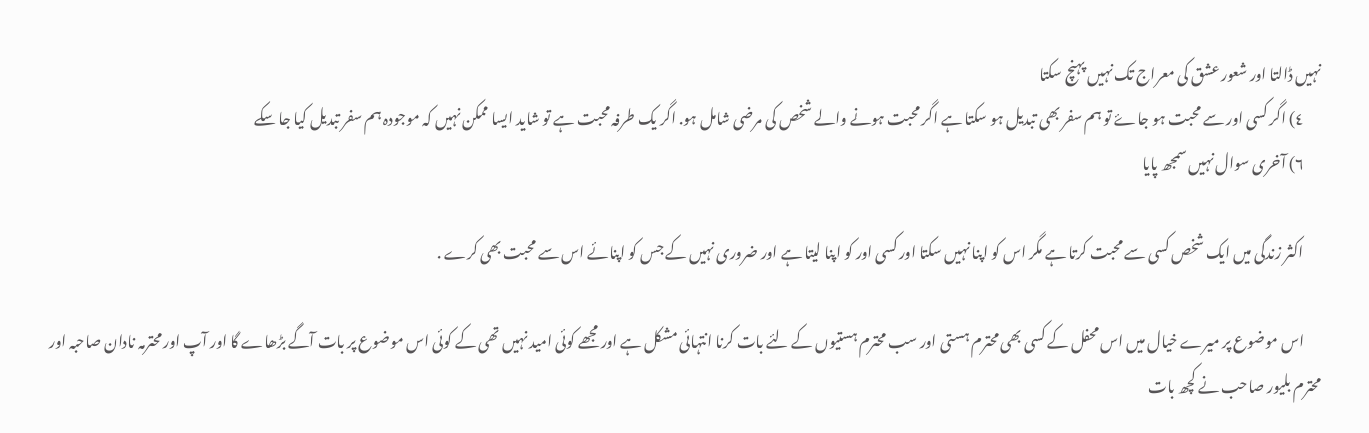نہیں ڈالتا اور شعور عشق کی معراج تک نہیں پہنچ سکتا
      ٤) اگر کسی اور سے محبت ہو جاۓ تو ہم سفر بھی تبدیل ہو سکتا ہے اگر محبت ہونے والے شخص کی مرضی شامل ہو. اگر یک طرفہ محبت ہے تو شاید ایسا ممکن نہیں کہ موجودہ ہم سفر تبدیل کیا جا سکے
      ٦) آخری سوال نہیں سمجھ پایا

      اکثر زندگی میں ایک شخص کسی سے محبت کرتا ہے مگر اس کو اپنا نہیں سکتا اور کسی اور کو اپنا لیتا ہے اور ضروری نہیں کے جس کو اپنائے اس سے محبت بھی کرے .

      اس موضوع پر میرے خیال میں اس محفل کے کسی بھی محترم ہستی اور سب محترم ہستیوں کے لئے بات کرنا انتہائی مشکل ہے اور مجھے کوئی امید نہیں تھی کے کوئی اس موضوع پر بات آگے بڑھاے گا اور آپ اور محترمہ نادان صاحبہ اور محترم بلیور صاحب نے کچھ بات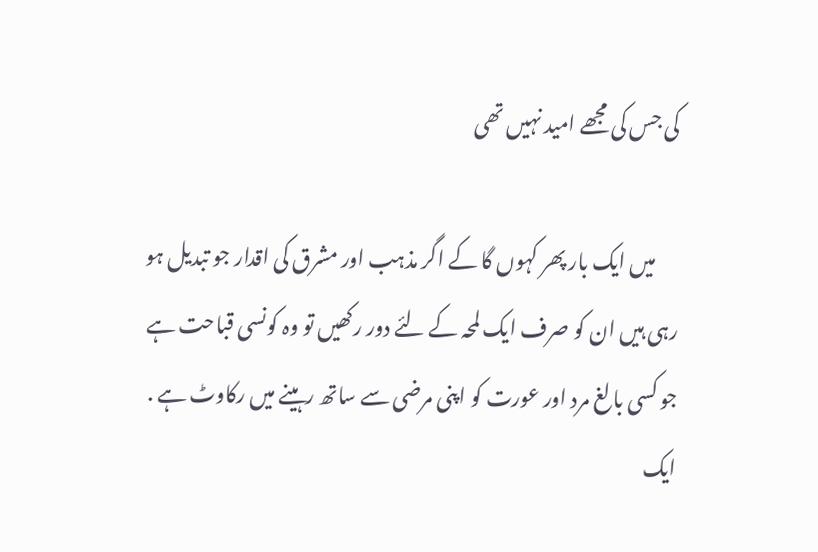کی جس کی مجھے امید نہیں تھی

      میں ایک بار پھر کہوں گا کے اگر مذہب اور مشرق کی اقدار جو تبدیل ہو رہی ہیں ان کو صرف ایک لمحہ کے لئے دور رکھیں تو وہ کونسی قباحت ہے جو کسی بالغ مرد اور عورت کو اپنی مرضی سے ساتھ رہینے میں رکاوٹ ہے . ایک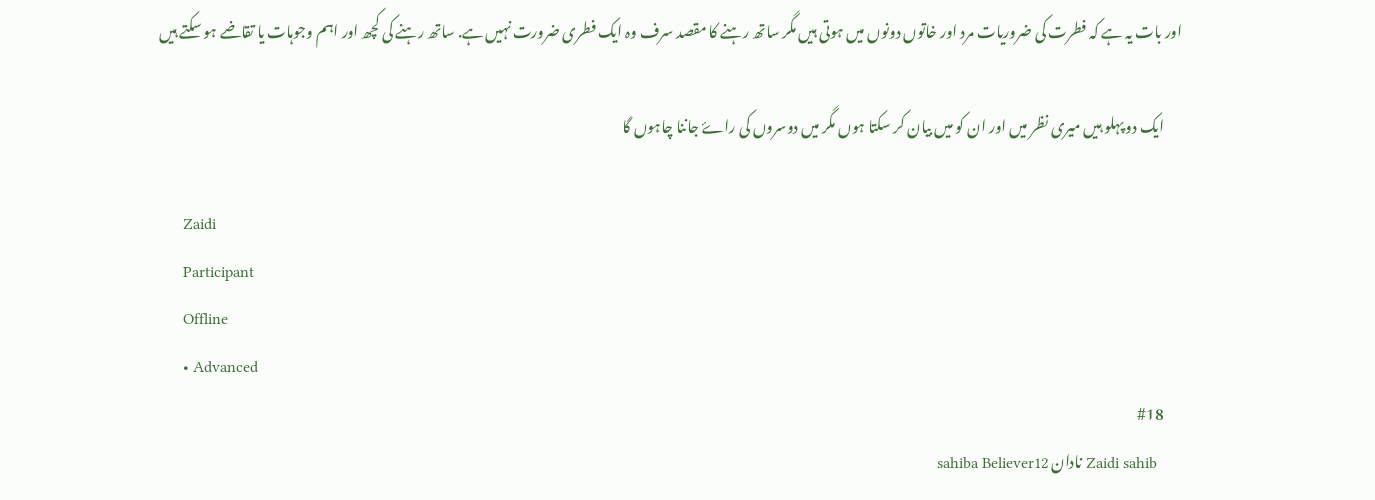اور بات یہ ہے کہ فطرت کی ضروریات مرد اور خاتوں دونوں میں ہوتی ہیں مگر ساتھ رہنے کا مقصد سرف وہ ایک فطری ضرورت نہیں ہے. ساتھ رہنے کی کچھ اور اہم وجوہات یا تقاضے ہو سکتے ہیں

      ایک دو پہلو ہیں میری نظر میں اور ان کو میں بیان کر سکتا ہوں مگر میں دوسروں کی راۓ جاننا چاہوں گا

      Zaidi
      Participant
      Offline
      • Advanced
      #18
      Zaidi sahib نادان sahiba Believer12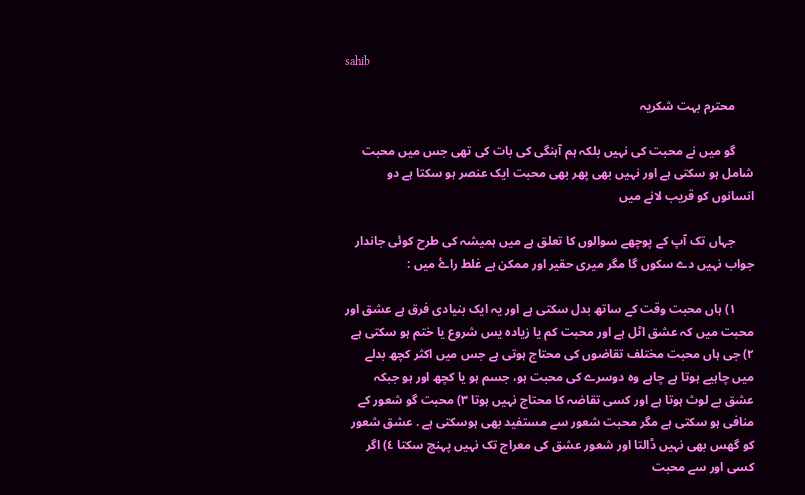sahib

      محترم بہت شکریہ

      گو میں نے محبت کی نہیں بلکہ ہم آہنگی کی بات کی تھی جس میں محبت شامل ہو سکتی ہے اور نہیں بھی پھر بھی محبت ایک عنصر ہو سکتا ہے دو انسانوں کو قریب لانے میں

      جہاں تک آپ کے پوچھے سوالوں کا تعلق ہے میں ہمیشہ کی طرح کوئی جاندار جواب نہیں دے سکوں گا مگر میری حقیر اور ممکن ہے غلط راۓ میں :

      ١) ہاں محبت وقت کے ساتھ بدل سکتی ہے اور یہ ایک بنیادی فرق ہے عشق اور محبت میں کہ عشق اٹل ہے اور محبت کم یا زیادہ یس شروع یا ختم ہو سکتی ہے ٢) جی ہاں محبت مختلف تقاضوں کی محتاج ہوتی ہے جس میں اکثر کچھ بدلے میں چاہیے ہوتا ہے چاہے وہ دوسرے کی محبت ہو، جسم ہو یا کچھ اور ہو جبکہ عشق بے لوث ہوتا ہے اور کسی تقاضہ کا محتاج نہیں ہوتا ٣) محبت گو شعور کے منافی ہو سکتی ہے مگر محبت شعور سے مستفید بھی ہوسکتی ہے . عشق شعور کو گھس بھی نہیں ڈالتا اور شعور عشق کی معراج تک نہیں پہنچ سکتا ٤) اگر کسی اور سے محبت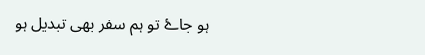ہو جاۓ تو ہم سفر بھی تبدیل ہو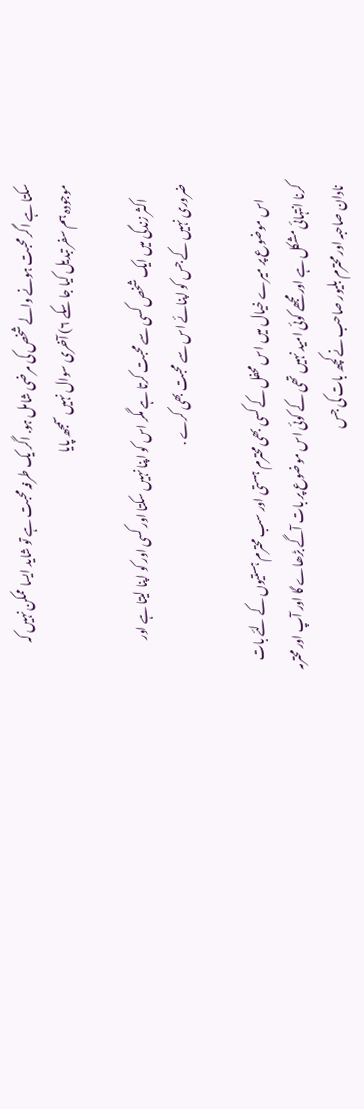سکتا ہے اگر محبت ہونے والے شخص کی مرضی شامل ہو. اگر یک طرفہ محبت ہے تو شاید ایسا ممکن نہیں کہ موجودہ ہم سفر تبدیل کیا جا سکے ٦) آخری سوال نہیں سمجھ پایا

      اکثر زندگی میں ایک شخص کسی سے محبت کرتا ہے مگر اس کو اپنا نہیں سکتا اور کسی اور کو اپنا لیتا ہے اور ضروری نہیں کے جس کو اپنائے اس سے محبت بھی کرے .

      اس موضوع پر میرے خیال میں اس محفل کے کسی بھی محترم ہستی اور سب محترم ہستیوں کے لئے بات کرنا انتہائی مشکل ہے اور مجھے کوئی امید نہیں تھی کے کوئی اس موضوع پر بات آگے بڑھاے گا اور آپ اور محترمہ نادان صاحبہ اور محترم بلیور صاحب نے کچھ بات کی جس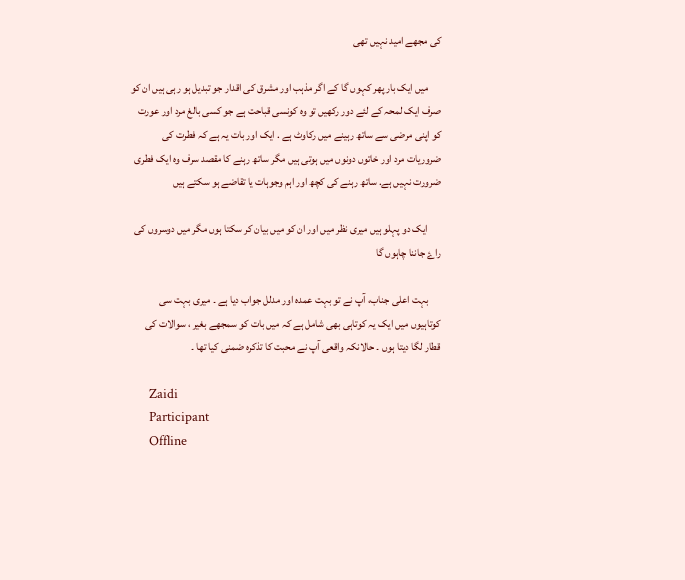کی مجھے امید نہیں تھی

      میں ایک بار پھر کہوں گا کے اگر مذہب اور مشرق کی اقدار جو تبدیل ہو رہی ہیں ان کو صرف ایک لمحہ کے لئے دور رکھیں تو وہ کونسی قباحت ہے جو کسی بالغ مرد اور عورت کو اپنی مرضی سے ساتھ رہینے میں رکاوٹ ہے . ایک اور بات یہ ہے کہ فطرت کی ضروریات مرد اور خاتوں دونوں میں ہوتی ہیں مگر ساتھ رہنے کا مقصد سرف وہ ایک فطری ضرورت نہیں ہے. ساتھ رہنے کی کچھ اور اہم وجوہات یا تقاضے ہو سکتے ہیں

      ایک دو پہلو ہیں میری نظر میں اور ان کو میں بیان کر سکتا ہوں مگر میں دوسروں کی راۓ جاننا چاہوں گا

      بہت اعلی جناب، آپ نے تو بہت عمدہ اور مدلل جواب دیا ہے ۔ میری بہت سی کوتاہیوں میں ایک یہ کوتاہی بھی شامل ہے کہ میں بات کو سمجھے بغیر ، سوالات کی قطار لگا دیتا ہوں ۔ حالانکہ واقعی آپ نے محبت کا تذکرہ ضمنی کیا تھا ۔

      Zaidi
      Participant
      Offline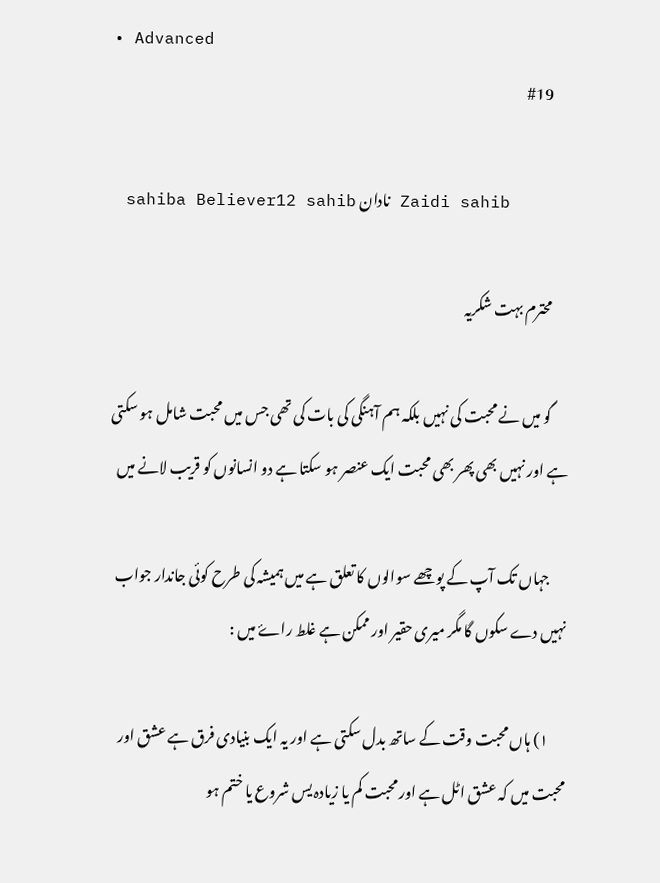• Advanced
      #19

      Zaidi sahib نادان sahiba Believer12 sahib

      محترم بہت شکریہ

      گو میں نے محبت کی نہیں بلکہ ہم آہنگی کی بات کی تھی جس میں محبت شامل ہو سکتی ہے اور نہیں بھی پھر بھی محبت ایک عنصر ہو سکتا ہے دو انسانوں کو قریب لانے میں

      جہاں تک آپ کے پوچھے سوالوں کا تعلق ہے میں ہمیشہ کی طرح کوئی جاندار جواب نہیں دے سکوں گا مگر میری حقیر اور ممکن ہے غلط راۓ میں :

      ١) ہاں محبت وقت کے ساتھ بدل سکتی ہے اور یہ ایک بنیادی فرق ہے عشق اور محبت میں کہ عشق اٹل ہے اور محبت کم یا زیادہ یس شروع یا ختم ہو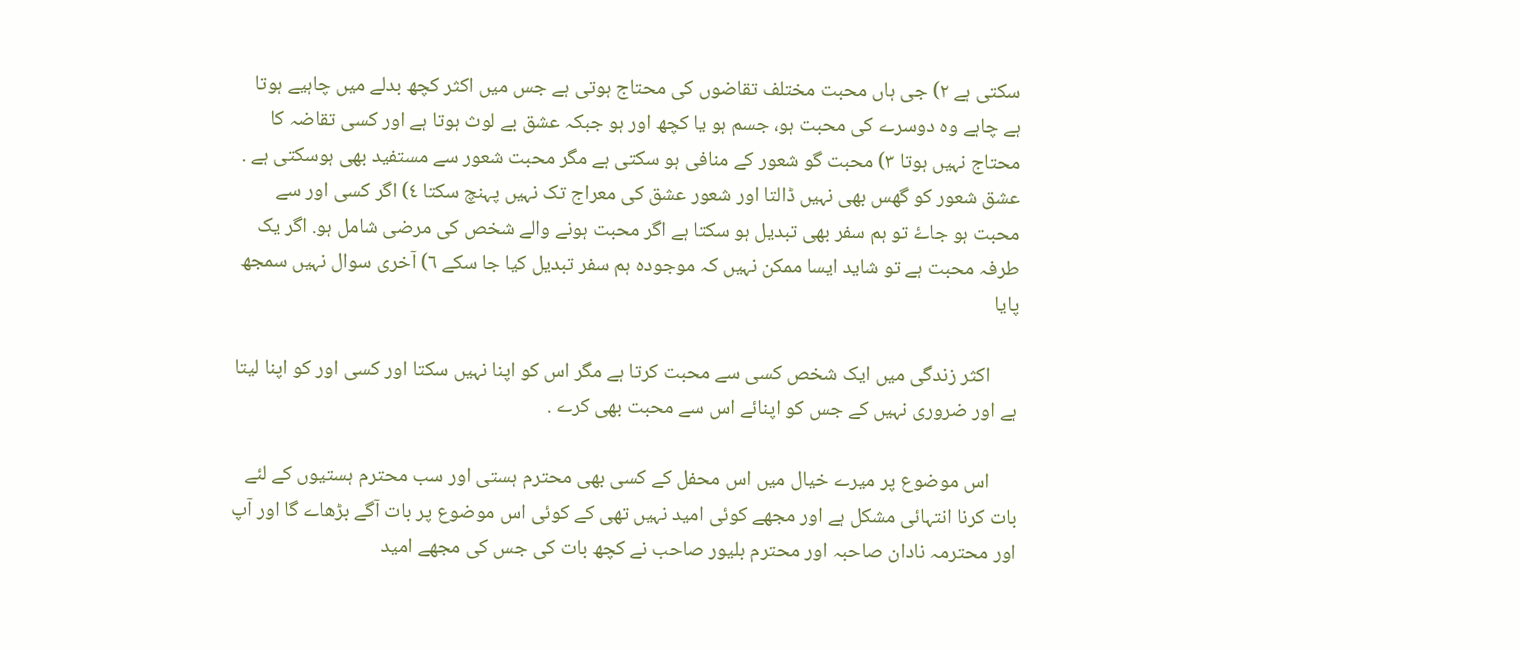سکتی ہے ٢) جی ہاں محبت مختلف تقاضوں کی محتاج ہوتی ہے جس میں اکثر کچھ بدلے میں چاہیے ہوتا ہے چاہے وہ دوسرے کی محبت ہو، جسم ہو یا کچھ اور ہو جبکہ عشق بے لوث ہوتا ہے اور کسی تقاضہ کا محتاج نہیں ہوتا ٣) محبت گو شعور کے منافی ہو سکتی ہے مگر محبت شعور سے مستفید بھی ہوسکتی ہے . عشق شعور کو گھس بھی نہیں ڈالتا اور شعور عشق کی معراج تک نہیں پہنچ سکتا ٤) اگر کسی اور سے محبت ہو جاۓ تو ہم سفر بھی تبدیل ہو سکتا ہے اگر محبت ہونے والے شخص کی مرضی شامل ہو. اگر یک طرفہ محبت ہے تو شاید ایسا ممکن نہیں کہ موجودہ ہم سفر تبدیل کیا جا سکے ٦) آخری سوال نہیں سمجھ پایا

      اکثر زندگی میں ایک شخص کسی سے محبت کرتا ہے مگر اس کو اپنا نہیں سکتا اور کسی اور کو اپنا لیتا ہے اور ضروری نہیں کے جس کو اپنائے اس سے محبت بھی کرے .

      اس موضوع پر میرے خیال میں اس محفل کے کسی بھی محترم ہستی اور سب محترم ہستیوں کے لئے بات کرنا انتہائی مشکل ہے اور مجھے کوئی امید نہیں تھی کے کوئی اس موضوع پر بات آگے بڑھاے گا اور آپ اور محترمہ نادان صاحبہ اور محترم بلیور صاحب نے کچھ بات کی جس کی مجھے امید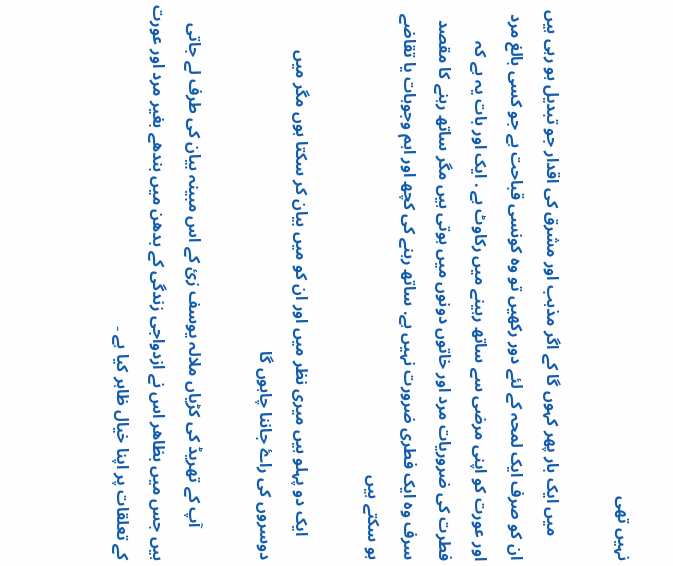نہیں تھی

      میں ایک بار پھر کہوں گا کے اگر مذہب اور مشرق کی اقدار جو تبدیل ہو رہی ہیں ان کو صرف ایک لمحہ کے لئے دور رکھیں تو وہ کونسی قباحت ہے جو کسی بالغ مرد اور عورت کو اپنی مرضی سے ساتھ رہینے میں رکاوٹ ہے . ایک اور بات یہ ہے کہ فطرت کی ضروریات مرد اور خاتوں دونوں میں ہوتی ہیں مگر ساتھ رہنے کا مقصد سرف وہ ایک فطری ضرورت نہیں ہے. ساتھ رہنے کی کچھ اور اہم وجوہات یا تقاضے ہو سکتے ہیں

      ایک دو پہلو ہیں میری نظر میں اور ان کو میں بیان کر سکتا ہوں مگر میں دوسروں کی راۓ جاننا چاہوں گا

        آپ کے تھریڈ کی کڑیاں ملالہ یوسف زئ کے اس مبینہ بیان کی طرف لے جاتی ہیں جس میں بظاھر اس نے ازدواجی زندگی کے بدھن میں بندھے بغیر مرد اور عورت کے تعلقات پر اپنا خیال ظاہر کیا ہے ۔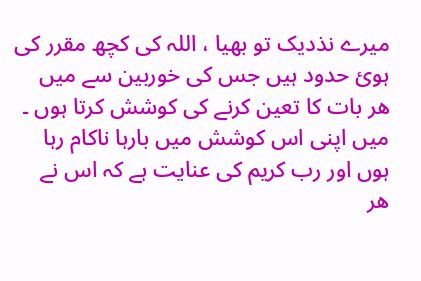میرے نذدیک تو بھیا ، اللہ کی کچھ مقرر کی ہوئ حدود ہیں جس کی خوربین سے میں ھر بات کا تعین کرنے کی کوشش کرتا ہوں ۔ میں اپنی اس کوشش میں بارہا ناکام رہا ہوں اور رب کریم کی عنایت ہے کہ اس نے ھر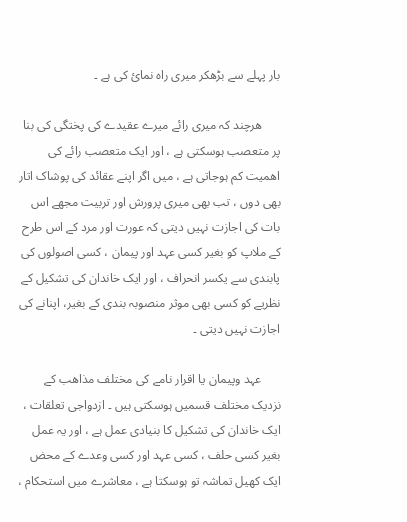بار پہلے سے بڑھکر میری راہ نمائ کی ہے ۔

      ھرچند کہ میری رائے میرے عقیدے کی پختگی کی بنا پر متعصب ہوسکتی ہے ، اور ایک متعصب رائے کی اھمیت کم ہوجاتی ہے ، میں اگر اپنے عقائد کی پوشاک اتار بھی دوں ، تب بھی میری پرورش اور تربیت مجھے اس بات کی اجازت نہیں دیتی کہ عورت اور مرد کے اس طرح کے ملاپ کو بغیر کسی عہد اور پیمان ، کسی اصولوں کی پابندی سے یکسر انحراف ، اور ایک خاندان کی تشکیل کے نظریے کو کسی بھی موثر منصوبہ بندی کے بغیر، اپنانے کی اجازت نہیں دیتی ۔

      عہد وپیمان یا اقرار نامے کی مختلف مذاھب کے نزدیک مختلف قسمیں ہوسکتی ہیں ۔ ازدواجی تعلقات ، ایک خاندان کی تشکیل کا بنیادی عمل ہے ، اور یہ عمل بغیر کسی حلف ، کسی عہد اور کسی وعدے کے محض ایک کھیل تماشہ تو ہوسکتا ہے ، معاشرے میں استحکام ،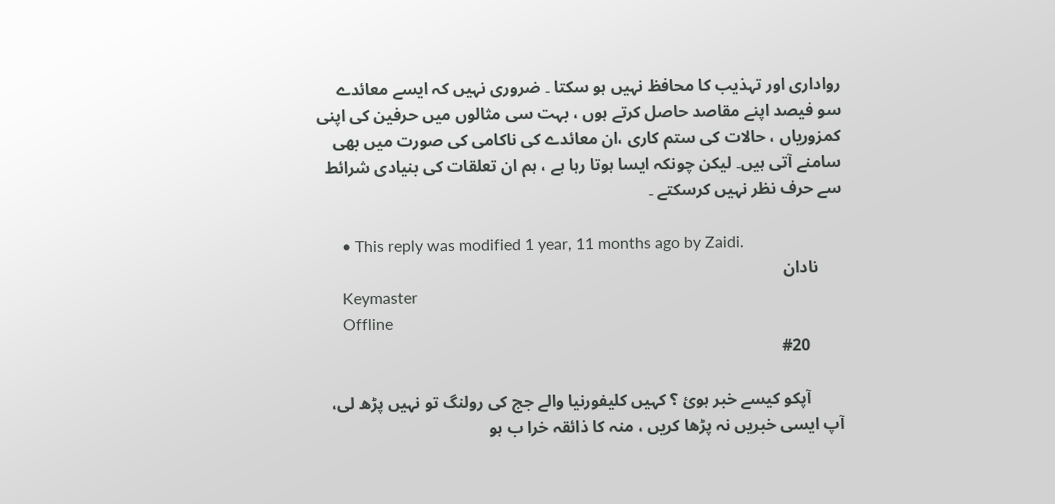رواداری اور تہذیب کا محافظ نہیں ہو سکتا ۔ ضروری نہیں کہ ایسے معائدے سو فیصد اپنے مقاصد حاصل کرتے ہوں ، بہت سی مثالوں میں حرفین کی اپنی کمزوریاں ، حالات کی ستم کاری ،ان معائدے کی ناکامی کی صورت میں بھی سامنے آتی ہیں۔ لیکن چونکہ ایسا ہوتا رہا ہے ، ہم ان تعلقات کی بنیادی شرائط سے حرف نظر نہیں کرسکتے ۔

      • This reply was modified 1 year, 11 months ago by Zaidi.
      نادان
      Keymaster
      Offline
        #20

        آپکو کیسے خبر ہوئ ؟ کہیں کلیفورنیا والے جج کی رولنگ تو نہیں پڑھ لی، آپ ایسی خبریں نہ پڑھا کریں ، منہ کا ذائقہ خرا ب ہو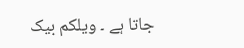جاتا ہے ۔ ویلکم بیک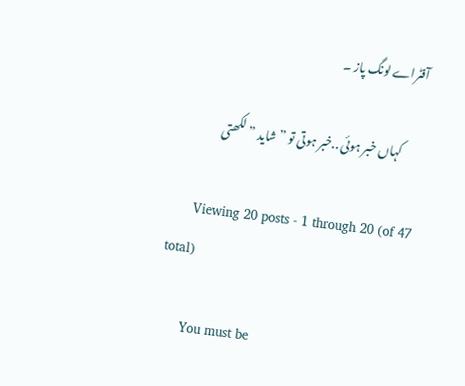آفٹراے لونگ پاز ۔

        کہاں خبر ہوئی ..خبر ہوتی تو ” شاید ” لکھتی

      Viewing 20 posts - 1 through 20 (of 47 total)

      You must be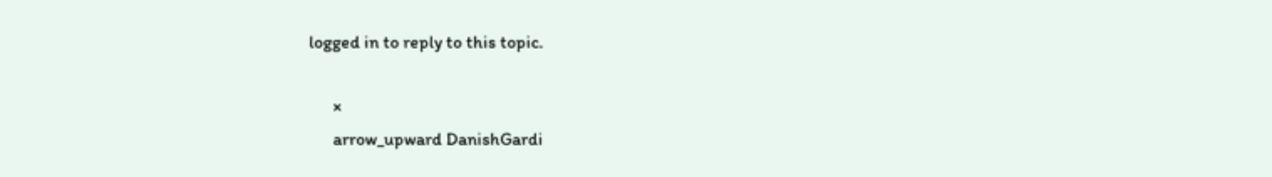logged in to reply to this topic.

      ×
      arrow_upward DanishGardi